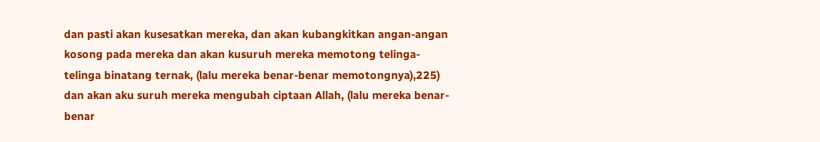dan pasti akan kusesatkan mereka, dan akan kubangkitkan angan-angan kosong pada mereka dan akan kusuruh mereka memotong telinga-telinga binatang ternak, (lalu mereka benar-benar memotongnya),225) dan akan aku suruh mereka mengubah ciptaan Allah, (lalu mereka benar-benar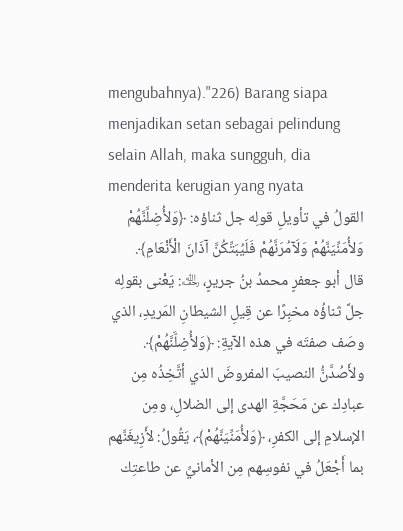mengubahnya)."226) Barang siapa menjadikan setan sebagai pelindung selain Allah, maka sungguh, dia menderita kerugian yang nyata
القولُ في تأويلِ قولِه جل ثناؤه: ﴿وَلأُضِلَّنَّهُمْ وَلأُمَنِّيَنَّهُمْ وَلَآمُرَنَّهُمْ فَلَيُبَتِّكُنَّ آذَانَ الْأَنْعَامِ﴾.
قال أبو جعفرٍ محمدُ بنُ جريرٍ، ﵀: يَعْنى بقولِه جلَّ ثناؤُه مخبِرًا عن قِيلِ الشيطانِ المَريدِ، الذي وصَف صفتَه في هذه الآيةِ: ﴿وَلأُضِلَّنَّهُمْ﴾. ولأَصُدَّنُّ النصيبَ المفروضَ الذي أتَّخِذُه مِن عبادِك عن مَحَجَّةِ الهدى إلى الضلالِ، ومِن الإسلامِ إلى الكفرِ، ﴿وَلأُمَنِّيَنَّهُمْ﴾، يَقُولُ: لأَزِيغَنَّهم بما أَجْعَلُ في نفوسِهم مِن الأمانيِّ عن طاعتِك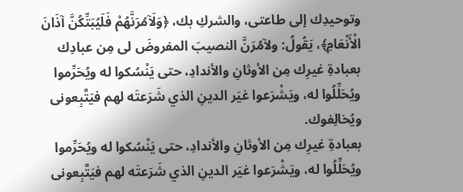وتوحيدِك إلى طاعتى، والشركِ بك، ﴿وَلَآمُرَنَّهُمْ فَلَيُبَتِّكُنَّ آذَانَ الْأَنْعَامِ﴾، يَقُولُ: ولآمُرَنَّ النصيبَ المفروضَ لى مِن عبادِك
بعبادةِ غيرِك مِن الأوثانِ والأندادِ، حتى يَنْسُكوا له ويُحَرِّموا ويُحَلِّلُوا له، ويَشْرَعوا غيَر الدينِ الذي شَرَعتَه لهم فيَتَّبِعونى ويُخالِفوك.
بعبادةِ غيرِك مِن الأوثانِ والأندادِ، حتى يَنْسُكوا له ويُحَرِّموا ويُحَلِّلُوا له، ويَشْرَعوا غيَر الدينِ الذي شَرَعتَه لهم فيَتَّبِعونى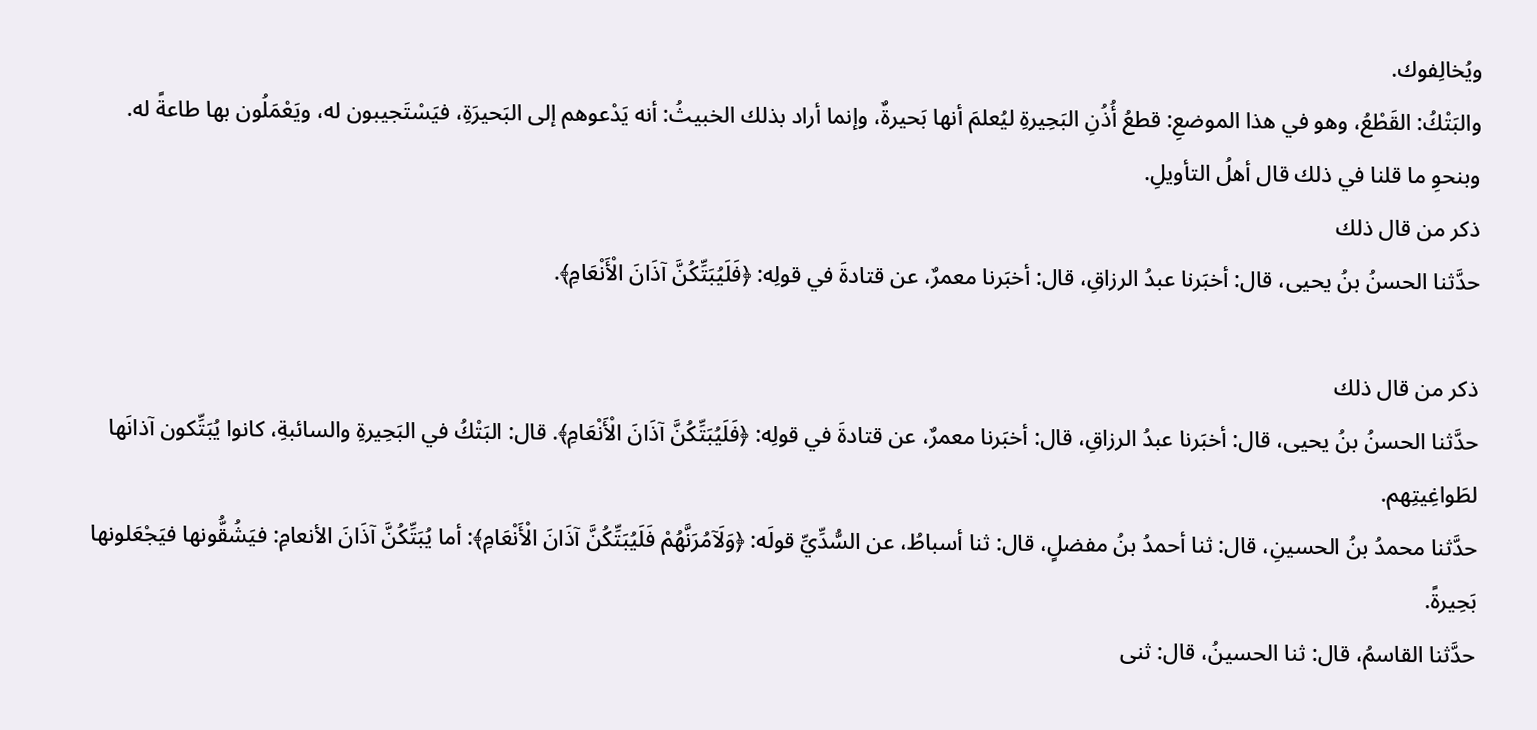ويُخالِفوك.
والبَتْكُ: القَطْعُ، وهو في هذا الموضعِ: قطعُ أُذُنِ البَحِيرةِ ليُعلمَ أنها بَحيرةٌ، وإنما أراد بذلك الخبيثُ: أنه يَدْعوهم إلى البَحيرَةِ، فيَسْتَجيبون له، ويَعْمَلُون بها طاعةً له.
وبنحوِ ما قلنا في ذلك قال أهلُ التأويلِ.
ذكر من قال ذلك
حدَّثنا الحسنُ بنُ يحيى، قال: أخبَرنا عبدُ الرزاقِ، قال: أخبَرنا معمرٌ، عن قتادةَ في قولِه: ﴿فَلَيُبَتِّكُنَّ آذَانَ الْأَنْعَامِ﴾.

ذكر من قال ذلك
حدَّثنا الحسنُ بنُ يحيى، قال: أخبَرنا عبدُ الرزاقِ، قال: أخبَرنا معمرٌ، عن قتادةَ في قولِه: ﴿فَلَيُبَتِّكُنَّ آذَانَ الْأَنْعَامِ﴾. قال: البَتْكُ في البَحِيرةِ والسائبةِ، كانوا يُبَتِّكون آذانَها لطَواغِيتِهم.
حدَّثنا محمدُ بنُ الحسينِ، قال: ثنا أحمدُ بنُ مفضلٍ، قال: ثنا أسباطُ، عن السُّدِّيِّ قولَه: ﴿وَلَآمُرَنَّهُمْ فَلَيُبَتِّكُنَّ آذَانَ الْأَنْعَامِ﴾: أما يُبَتِّكُنَّ آذَانَ الأنعامِ: فيَشُقُّونها فيَجْعَلونها بَحِيرةً.
حدَّثنا القاسمُ، قال: ثنا الحسينُ، قال: ثنى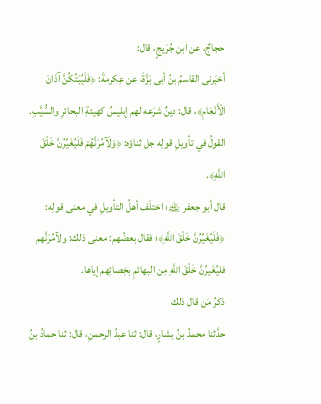حجاجٌ، عن ابن جُرَيجٍ، قال:
أخبَرنى القاسمُ بنُ أبى بَزَّةَ، عن عِكرمةَ: ﴿فَلَيُبَتِّكُنَّ آذَانَ الْأَنْعَامِ﴾، قال: دينٌ شرَعه لهم إبليسُ كهيئةِ البحائرِ والسُّيَّبِ.
القولُ في تأويلِ قولِه جل ثناؤه: ﴿وَلَآمُرَنَّهُمْ فَلَيُغَيِّرُنَّ خَلْقَ اللَّهِ﴾.
قال أبو جعفر ﵀: اختلَف أهلُ التأويلِ في معنى قولِه: ﴿فَلَيُغَيِّرُنَّ خَلْقَ اللَّهِ﴾؛ فقال بعضُهم: معنى ذلك: ولآمُرَنَّهم فليُغَيرُنَّ خَلْقَ اللَّهِ مِن البهائمِ بخِصائِهم إياها.
ذكرُ مَن قال ذلك
حدَّثنا محمدُ بنُ بشارٍ، قال: ثنا عبدُ الرحمنِ، قال: ثنا حمادُ بنُ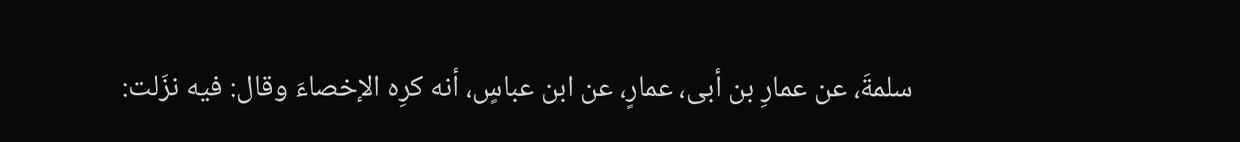سلمةَ، عن عمارِ بن أبى، عمارٍ، عن ابن عباسٍ، أنه كرِه الإخصاءَ وقال: فيه نزَلت: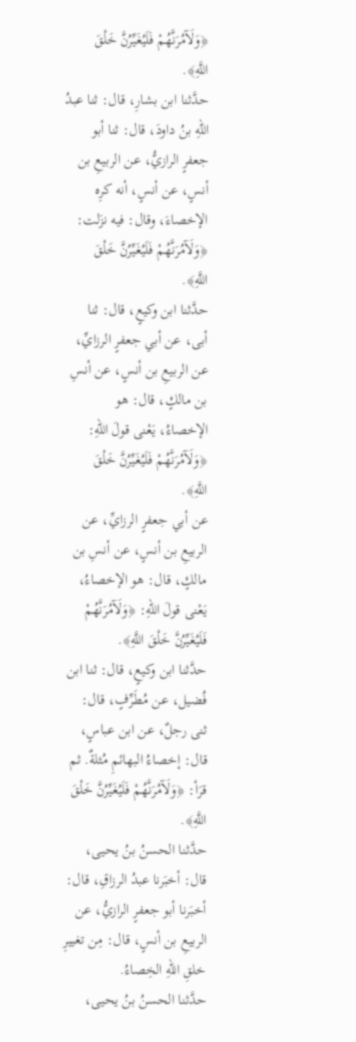﴿وَلَآمُرَنَّهُمْ فَلَيُغَيِّرُنَّ خَلْقَ اللَّهِ﴾.
حدَّثنا ابن بشارِ، قال: ثنا عبدُ اللهِ بنُ داودَ، قال: ثنا أبو جعفرٍ الرازيُّ، عن الربيعِ بن أنسٍ، عن أنسٍ، أنه كرِه الإخصاءَ، وقال: فيه نزَلت: ﴿وَلَآمُرَنَّهُمْ فَلَيُغَيِّرُنَّ خَلْقَ اللَّهِ﴾.
حدَّثنا ابن وكيعٍ، قال: ثنا أبى، عن أبي جعفرٍ الرزايِّ، عن الربيعِ بن أنسٍ، عن أنسِ بن مالكٍ، قال: هو الإخصاءُ، يَعْنى قولَ اللهِ: ﴿وَلَآمُرَنَّهُمْ فَلَيُغَيِّرُنَّ خَلْقَ اللَّهِ﴾.
عن أبي جعفرٍ الرزايِّ، عن الربيعِ بن أنسٍ، عن أنسِ بن مالكٍ، قال: هو الإخصاءُ، يَعْنى قولَ اللهِ: ﴿وَلَآمُرَنَّهُمْ فَلَيُغَيِّرُنَّ خَلْقَ اللَّهِ﴾.
حدَّثنا ابن وكيعٍ، قال: ثنا ابن فُضيل، عن مُطَرِّفٍ، قال: ثنى رجلٌ، عن ابن عباسٍ، قال: إخصاءُ البهائمِ مُثلةٌ. ثم قرَأ: ﴿وَلَآمُرَنَّهُمْ فَلَيُغَيِّرُنَّ خَلْقَ اللَّهِ﴾.
حدَّثنا الحسنُ بنُ يحيى، قال: أخبَرنا عبدُ الرزاقِ، قال: أخبَرنا أبو جعفرٍ الرازيُّ، عن الربيعِ بن أنسٍ، قال: مِن تغييرِ خلقِ اللهِ الخِصاءُ.
حدَّثنا الحسنُ بنُ يحيى،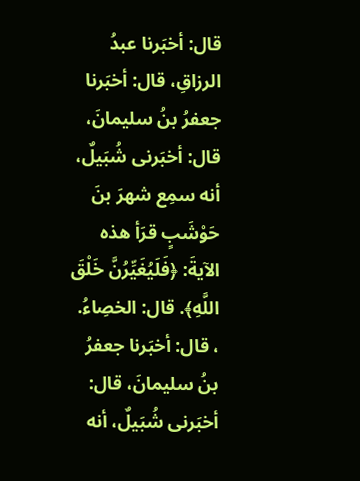قال: أخبَرنا عبدُ الرزاقِ، قال: أخبَرنا جعفرُ بنُ سليمانَ، قال: أخبَرنى شُبَيلٌ، أنه سمِع شهرَ بنَ حَوْشَبٍ قرَأ هذه الآيةَ: ﴿فَلَيُغَيِّرُنَّ خَلْقَ اللَّهِ﴾. قال: الخصِاءُ.
، قال: أخبَرنا جعفرُ بنُ سليمانَ، قال: أخبَرنى شُبَيلٌ، أنه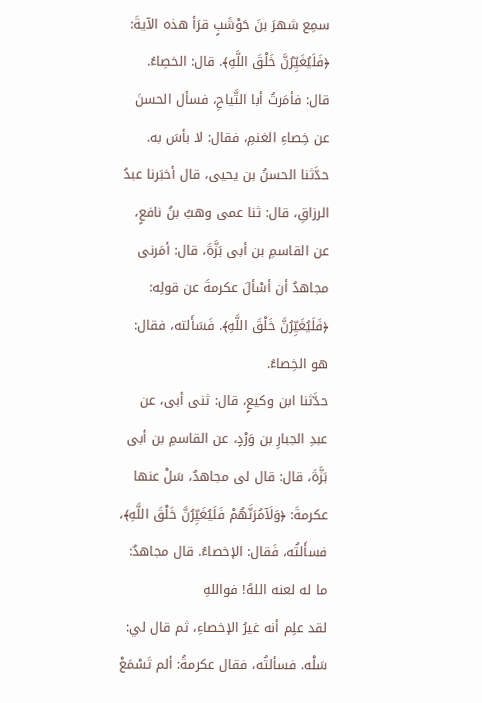سمِع شهرَ بنَ حَوْشَبٍ قرَأ هذه الآيةَ: ﴿فَلَيُغَيِّرُنَّ خَلْقَ اللَّهِ﴾. قال: الخصِاءُ. قال: فأمَرتُ أبا التَّياحِ، فسأل الحسنَ عن خِصاءِ الغنمِ، فقال: لا بأسَ به.
حدَّثنا الحسنُ بن يحيى، قال أخبَرنا عبدُ الرزاقِ، قال: ثنا عمى وهبُ بنُ نافعٍ، عن القاسمِ بن أبى بَزَّةَ، قال: أمَرنى مجاهدٌ أن أسْألَ عكرمةَ عن قولِه: ﴿فَلَيُغَيِّرُنَّ خَلْقَ اللَّهِ﴾. فَسَأَلته، فقال: هو الخِصاءُ.
حدَّثنا ابن وكيعٍ، قال: ثنى أبى، عن عبدِ الجبارِ بن وَرْدٍ، عن القاسمِ بن أبى بَزَّةَ، قال: قال لى مجاهدٌ، سَلْ عنها عكرمةَ: ﴿وَلَآمُرَنَّهُمْ فَلَيُغَيِّرُنَّ خَلْقَ اللَّهِ﴾، فسأَلتُه، فَقال: الإخصاءُ. قال مجاهدٌ: ما له لعنه اللهُ! فواللهِ
لقد علِم أنه غيرُ الإخصاءِ، ثم قال لي: سَلْه. فسألتُه، فقال عكرمةُ: ألم تَسْمَعْ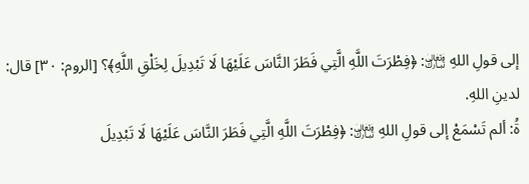إلى قولِ اللهِ ﵎: ﴿فِطْرَتَ اللَّهِ الَّتِي فَطَرَ النَّاسَ عَلَيْهَا لَا تَبْدِيلَ لِخَلْقِ اللَّهِ﴾؟ [الروم: ٣٠] قال: لدينِ اللهِ.
ةُ: ألم تَسْمَعْ إلى قولِ اللهِ ﵎: ﴿فِطْرَتَ اللَّهِ الَّتِي فَطَرَ النَّاسَ عَلَيْهَا لَا تَبْدِيلَ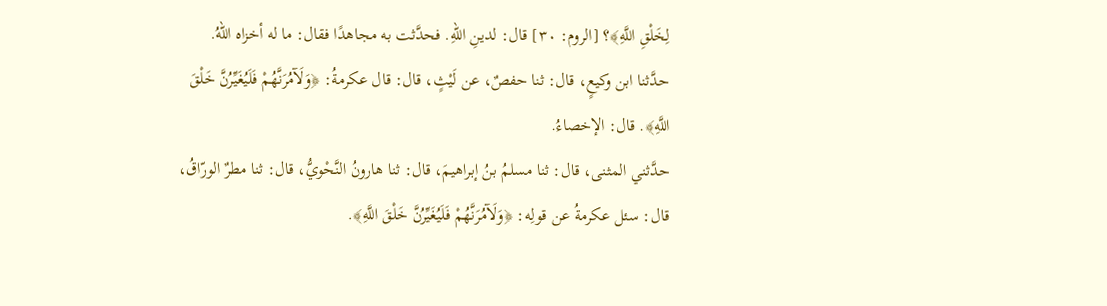لِخَلْقِ اللَّهِ﴾؟ [الروم: ٣٠] قال: لدينِ اللهِ. فحدَّثت به مجاهدًا فقال: ما له أخزاه اللهُ.
حدَّثنا ابن وكيعٍ، قال: ثنا حفصٌ، عن لَيْثٍ، قال: قال عكرمةُ: ﴿وَلَآمُرَنَّهُمْ فَلَيُغَيِّرُنَّ خَلْقَ اللَّهِ﴾. قال: الإخصاءُ.
حدَّثني المثنى، قال: ثنا مسلمُ بنُ إبراهيمَ، قال: ثنا هارونُ النَّحْويُّ، قال: ثنا مطرٌ الورّاقُ، قال: سئل عكرمةُ عن قولِه: ﴿وَلَآمُرَنَّهُمْ فَلَيُغَيِّرُنَّ خَلْقَ اللَّهِ﴾.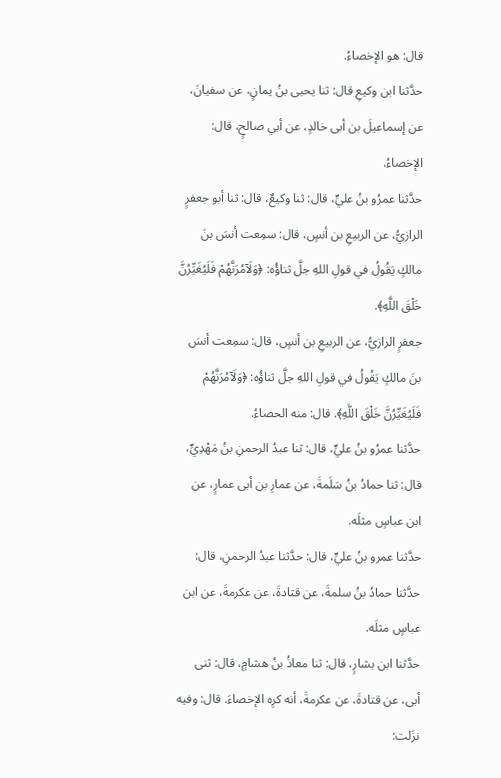قال: هو الإخصاءُ.
حدَّثنا ابن وكيعِ قال: ثنا يحيى بنُ يمانٍ، عن سفيانَ، عن إسماعيلَ بن أبى خالدٍ، عن أبي صالحٍ، قال: الإخصاءُ.
حدَّثنا عمرُو بنُ عليٍّ، قال: ثنا وكيعٌ، قال: ثنا أبو جعفرٍ الرازيُّ، عن الربيعِ بن أنسٍ، قال: سمِعت أنسَ بنَ مالكٍ يَقُولُ في قولِ اللهِ جلَّ ثناؤُه: ﴿وَلَآمُرَنَّهُمْ فَلَيُغَيِّرُنَّ خَلْقَ اللَّهِ﴾.
جعفرٍ الرازيُّ، عن الربيعِ بن أنسٍ، قال: سمِعت أنسَ بنَ مالكٍ يَقُولُ في قولِ اللهِ جلَّ ثناؤُه: ﴿وَلَآمُرَنَّهُمْ فَلَيُغَيِّرُنَّ خَلْقَ اللَّهِ﴾. قال: منه الحصاءُ.
حدَّثنا عمرُو بنُ عليٍّ، قال: ثنا عبدُ الرحمنِ بنُ مَهْدِيٍّ، قال: ثنا حمادُ بنُ سَلَمةَ، عن عمارِ بن أبى عمارٍ، عن ابن عباسٍ مثلَه.
حدَّثنا عمرو بنُ عليٍّ، قال: حدَّثنا عبدُ الرحمنِ، قال: حدَّثنا حمادُ بنُ سلمةَ، عن قتادةَ، عن عكرمةَ، عن ابن عباسٍ مثلَه.
حدَّثنا ابن بشارٍ، قال: ثنا معاذُ بنُ هشامٍ، قال: ثنى أبى، عن قتادةَ، عن عكرمةَ، أنه كرِه الإخصاءَ. قال: وفيه نزَلت: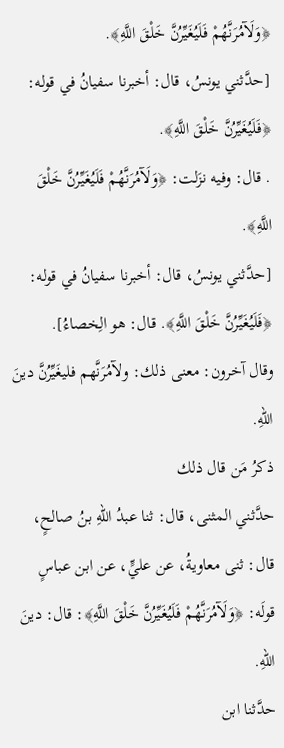﴿وَلَآمُرَنَّهُمْ فَلَيُغَيِّرُنَّ خَلْقَ اللَّهِ﴾.
[حدَّثني يونسُ، قال: أخبرنا سفيانُ في قوله: ﴿فَلَيُغَيِّرُنَّ خَلْقَ اللَّهِ﴾.
. قال: وفيه نزَلت: ﴿وَلَآمُرَنَّهُمْ فَلَيُغَيِّرُنَّ خَلْقَ اللَّهِ﴾.
[حدَّثني يونسُ، قال: أخبرنا سفيانُ في قوله: ﴿فَلَيُغَيِّرُنَّ خَلْقَ اللَّهِ﴾. قال: هو الِخصاءُ].
وقال آخرون: معنى ذلك: ولآمُرَنَّهم فليغَيِّرُنَّ دينَ اللهِ.
ذكرُ مَن قال ذلك
حدَّثني المثنى، قال: ثنا عبدُ اللهِ بنُ صالحٍ، قال: ثنى معاويةُ، عن عليٍّ، عن ابن عباسٍ قولَه: ﴿وَلَآمُرَنَّهُمْ فَلَيُغَيِّرُنَّ خَلْقَ اللَّهِ﴾: قال: دينَ اللهِ.
حدَّثنا ابن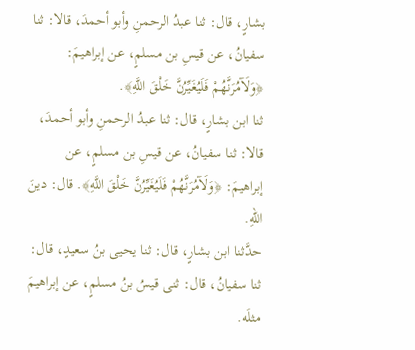بشارٍ، قال: ثنا عبدُ الرحمنِ وأبو أحمدَ، قالا: ثنا سفيانُ، عن قيسِ بن مسلمٍ، عن إبراهيمَ: ﴿وَلَآمُرَنَّهُمْ فَلَيُغَيِّرُنَّ خَلْقَ اللَّهِ﴾.
ثنا ابن بشارٍ، قال: ثنا عبدُ الرحمنِ وأبو أحمدَ، قالا: ثنا سفيانُ، عن قيسِ بن مسلمٍ، عن إبراهيمَ: ﴿وَلَآمُرَنَّهُمْ فَلَيُغَيِّرُنَّ خَلْقَ اللَّهِ﴾. قال: دينَ اللهِ.
حدَّثنا ابن بشارٍ، قال: ثنا يحيى بنُ سعيدٍ، قال: ثنا سفيانُ، قال: ثنى قيسُ بنُ مسلمٍ، عن إبراهيمَ مثلَه.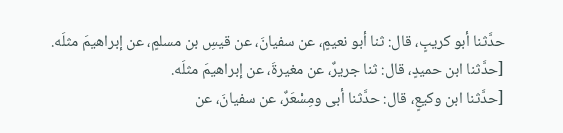حدَّثنا أبو كريبٍ، قال: ثنا أبو نعيمٍ، عن سفيانَ، عن قيسِ بن مسلمٍ، عن إبراهيمَ مثلَه.
[حدَّثنا ابن حميدٍ، قال: ثنا جريرٌ، عن مغيرةَ، عن إبراهيمَ مثلَه.
[حدَّثنا ابن وكيعٍ، قال: حدَّثنا أبى ومِسْعَرٌ، عن سفيانَ، عن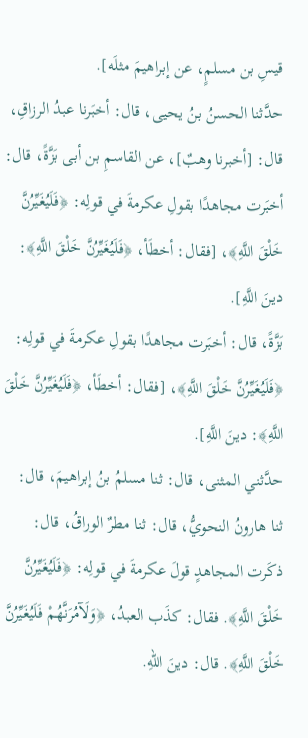قيسِ بن مسلمٍ، عن إبراهيمَ مثلَه].
حدَّثنا الحسنُ بنُ يحيى، قال: أخبَرنا عبدُ الرزاقِ، قال: [أخبرنا وهبٌ]، عن القاسمِ بن أبى بَزَّةً، قال: أخبَرت مجاهدًا بقولِ عكرمةَ في قولِه: ﴿فَلَيُغَيِّرُنَّ خَلْقَ اللَّهِ﴾، [فقال: أخطَأ، ﴿فَلَيُغَيِّرُنَّ خَلْقَ اللَّهِ﴾: دينَ اللَّهِ].
بَزَّةً، قال: أخبَرت مجاهدًا بقولِ عكرمةَ في قولِه: ﴿فَلَيُغَيِّرُنَّ خَلْقَ اللَّهِ﴾، [فقال: أخطَأ، ﴿فَلَيُغَيِّرُنَّ خَلْقَ اللَّهِ﴾: دينَ اللَّهِ].
حدَّثني المثنى، قال: ثنا مسلمُ بنُ إبراهيمَ، قال: ثنا هارونُ النحويُّ، قال: ثنا مطرٌ الوراقُ، قال: ذكَرت المجاهدٍ قولَ عكرمةَ في قولِه: ﴿فَلَيُغَيِّرُنَّ خَلْقَ اللَّهِ﴾. فقال: كذَب العبدُ، ﴿وَلَآمُرَنَّهُمْ فَلَيُغَيِّرُنَّ خَلْقَ اللَّهِ﴾. قال: دينَ اللهِ.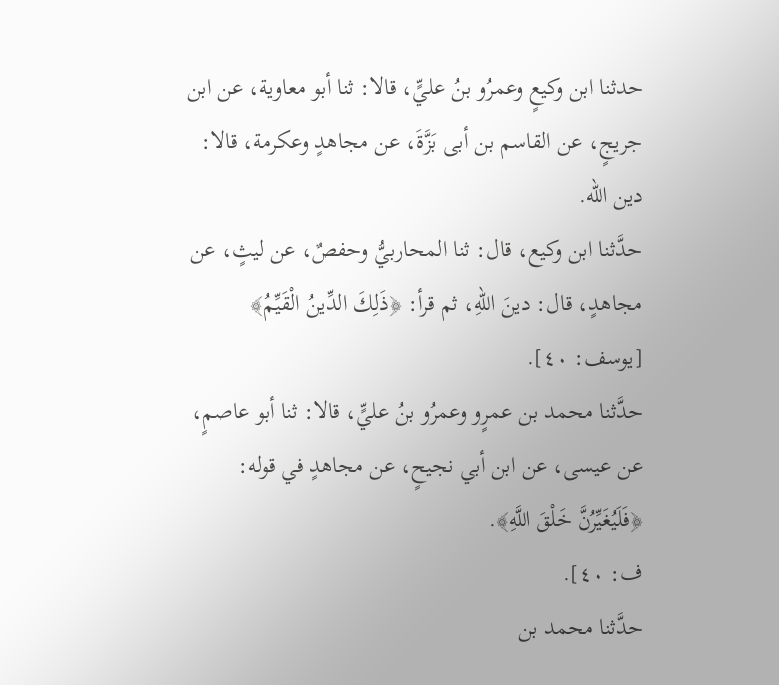حدثنا ابن وكيعٍ وعمرُو بنُ عليٍّ، قالا: ثنا أبو معاوية، عن ابن جريجٍ، عن القاسم بن أبى بَزَّةَ، عن مجاهدٍ وعكرمة، قالا: دين الله.
حدَّثنا ابن وكيع، قال: ثنا المحاربيُّ وحفصٌ، عن ليثٍ، عن مجاهدٍ، قال: دينَ اللهِ، ثم قرأ: ﴿ذَلِكَ الدِّينُ الْقَيِّمُ﴾ [يوسف: ٤٠].
حدَّثنا محمد بن عمرٍو وعمرُو بنُ عليٍّ، قالا: ثنا أبو عاصمٍ، عن عيسى، عن ابن أبي نجيحٍ، عن مجاهدٍ في قوله: ﴿فَلَيُغَيِّرُنَّ خَلْقَ اللَّهِ﴾.
ف: ٤٠].
حدَّثنا محمد بن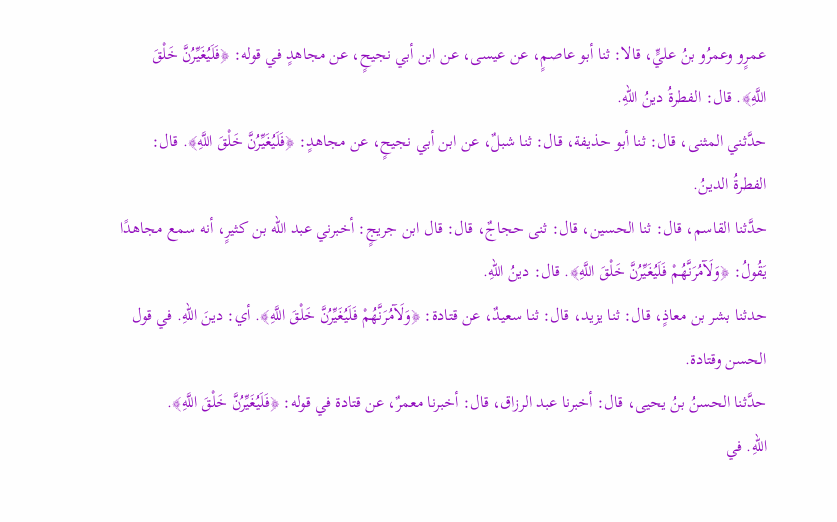عمرٍو وعمرُو بنُ عليٍّ، قالا: ثنا أبو عاصمٍ، عن عيسى، عن ابن أبي نجيحٍ، عن مجاهدٍ في قوله: ﴿فَلَيُغَيِّرُنَّ خَلْقَ اللَّهِ﴾. قال: الفطرةُ دينُ اللهِ.
حدَّثني المثنى، قال: ثنا أبو حذيفة، قال: ثنا شبلٌ، عن ابن أبي نجيحٍ، عن مجاهدٍ: ﴿فَلَيُغَيِّرُنَّ خَلْقَ اللَّهِ﴾. قال: الفطرةُ الدينُ.
حدَّثنا القاسم، قال: ثنا الحسين، قال: ثنى حجاجٌ، قال: قال ابن جريجٍ: أخبرني عبد الله بن كثيرٍ، أنه سمع مجاهدًا يَقُولُ: ﴿وَلَآمُرَنَّهُمْ فَلَيُغَيِّرُنَّ خَلْقَ اللَّهِ﴾. قال: دينُ اللهِ.
حدثنا بشر بن معاذٍ، قال: ثنا يزيد، قال: ثنا سعيدٌ، عن قتادة: ﴿وَلَآمُرَنَّهُمْ فَلَيُغَيِّرُنَّ خَلْقَ اللَّهِ﴾. أي: دينَ اللهِ. في قول الحسن وقتادة.
حدَّثنا الحسنُ بنُ يحيى، قال: أخبرنا عبد الرزاق، قال: أخبرنا معمرٌ، عن قتادة في قوله: ﴿فَلَيُغَيِّرُنَّ خَلْقَ اللَّهِ﴾.
اللهِ. في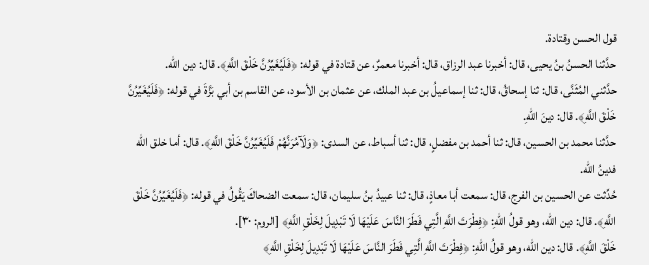قول الحسن وقتادة.
حدَّثنا الحسنُ بنُ يحيى، قال: أخبرنا عبد الرزاق، قال: أخبرنا معمرٌ، عن قتادة في قوله: ﴿فَلَيُغَيِّرُنَّ خَلْقَ اللَّهِ﴾. قال: دين الله.
حدَّثني المُثَنَّى، قال: ثنا إسحاقُ، قال: ثنا إسماعيلُ بن عبد الملك، عن عثمان بن الأسود، عن القاسم بن أبي بَزَّةَ في قوله: ﴿فَلَيُغَيِّرُنَّ خَلْقَ اللَّهِ﴾. قال: دينَ اللهِ.
حدَّثنا محمد بن الحسين، قال: ثنا أحمد بن مفضلٍ، قال: ثنا أسباط، عن السدى: ﴿وَلَآمُرَنَّهُمْ فَلَيُغَيِّرُنَّ خَلْقَ اللَّهِ﴾. قال: أما خلق الله فدينُ الله.
حُدِّثت عن الحسين بن الفرج، قال: سمعت أبا معاذٍ، قال: ثنا عبيدُ بنُ سليمان، قال: سمعت الضحاكَ يَقُولُ في قوله: ﴿فَلَيُغَيِّرُنَّ خَلْقَ اللَّهِ﴾. قال: دين الله، وهو قولُ اللهِ: ﴿فِطْرَتَ اللَّهِ الَّتِي فَطَرَ النَّاسَ عَلَيْهَا لَا تَبْدِيلَ لِخَلْقِ اللَّهِ﴾ [الروم: ٣٠].
خَلْقَ اللَّهِ﴾. قال: دين الله، وهو قولُ اللهِ: ﴿فِطْرَتَ اللَّهِ الَّتِي فَطَرَ النَّاسَ عَلَيْهَا لَا تَبْدِيلَ لِخَلْقِ اللَّهِ﴾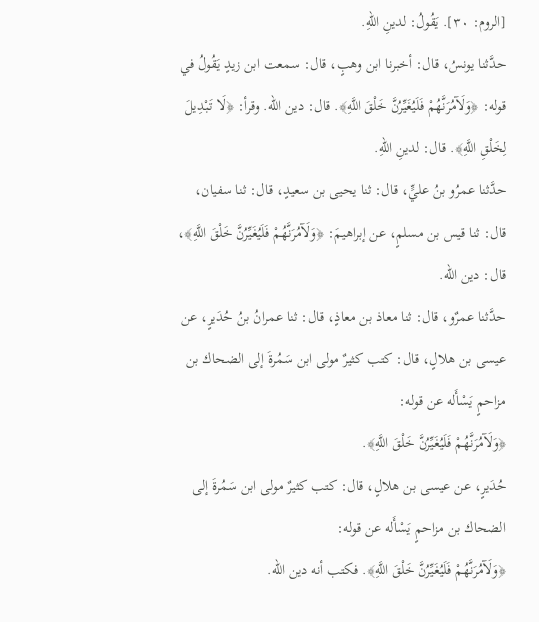[الروم: ٣٠]. يَقُولُ: لدينِ اللهِ.
حدَّثنا يونسُ، قال: أخبرنا ابن وهبٍ، قال: سمعت ابن زيدٍ يَقُولُ في قوله: ﴿وَلَآمُرَنَّهُمْ فَلَيُغَيِّرُنَّ خَلْقَ اللَّهِ﴾. قال: دين الله. وقرأ: ﴿لَا تَبْدِيلَ لِخَلْقِ اللَّهِ﴾. قال: لدينِ اللهِ.
حدَّثنا عمرُو بنُ عليٍّ، قال: ثنا يحيى بن سعيدٍ، قال: ثنا سفيان، قال: ثنا قيس بن مسلمٍ، عن إبراهيمَ: ﴿وَلَآمُرَنَّهُمْ فَلَيُغَيِّرُنَّ خَلْقَ اللَّهِ﴾، قال: دين الله.
حدَّثنا عمرٌو، قال: ثنا معاذ بن معاذٍ، قال: ثنا عمرانُ بنُ حُدَيرٍ، عن عيسى بن هلالٍ، قال: كتب كثيرٌ مولى ابن سَمُرةَ إلى الضحاك بن مزاحمٍ يَسْأَله عن قوله:
﴿وَلَآمُرَنَّهُمْ فَلَيُغَيِّرُنَّ خَلْقَ اللَّهِ﴾.
حُدَيرٍ، عن عيسى بن هلالٍ، قال: كتب كثيرٌ مولى ابن سَمُرةَ إلى الضحاك بن مزاحمٍ يَسْأَله عن قوله:
﴿وَلَآمُرَنَّهُمْ فَلَيُغَيِّرُنَّ خَلْقَ اللَّهِ﴾. فكتب أنه دين الله.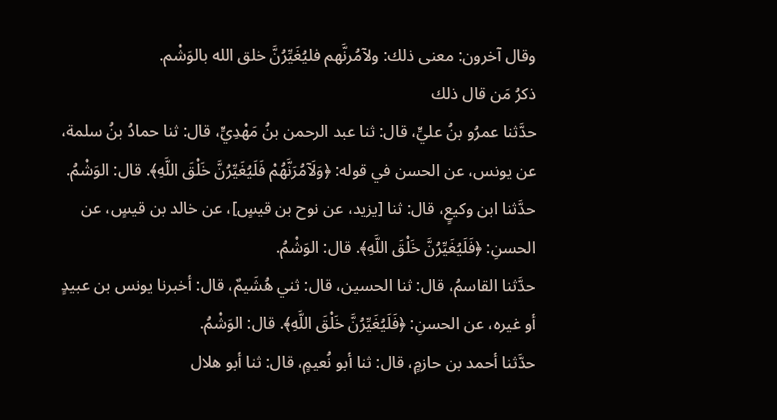وقال آخرون: معنى ذلك: ولآمُرنَّهم فليُغَيِّرُنَّ خلق الله بالوَشْم.
ذكرُ مَن قال ذلك
حدَّثنا عمرُو بنُ عليٍّ، قال: ثنا عبد الرحمن بنُ مَهْدِيٍّ، قال: ثنا حمادُ بنُ سلمة، عن يونس، عن الحسن في قوله: ﴿وَلَآمُرَنَّهُمْ فَلَيُغَيِّرُنَّ خَلْقَ اللَّهِ﴾. قال: الوَشْمُ.
حدَّثنا ابن وكيعٍ، قال: ثنا [يزيد، عن نوح بن قيسٍ]، عن خالد بن قيسٍ، عن الحسنِ: ﴿فَلَيُغَيِّرُنَّ خَلْقَ اللَّهِ﴾. قال: الوَشْمُ.
حدَّثنا القاسمُ، قال: ثنا الحسين، قال: ثني هُشَيمٌ، قال: أخبرنا يونس بن عبيدٍ أو غيره، عن الحسنِ: ﴿فَلَيُغَيِّرُنَّ خَلْقَ اللَّهِ﴾. قال: الوَشْمُ.
حدَّثنا أحمد بن حازمٍ، قال: ثنا أبو نُعيمٍ، قال: ثنا أبو هلال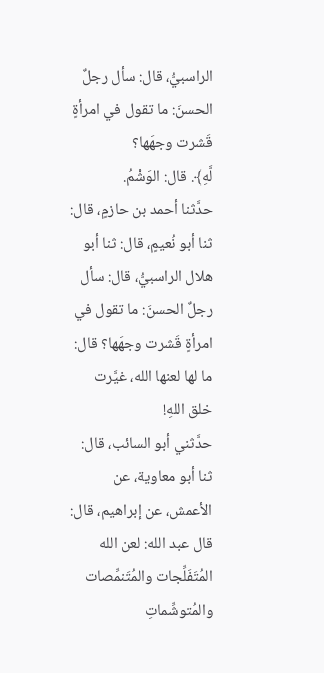الراسبيُّ، قال: سأل رجلٌ الحسنَ: ما تقول في امرأةٍ قَشرت وجهَها؟
لَّهِ﴾. قال: الوَشْمُ.
حدَّثنا أحمد بن حازمٍ، قال: ثنا أبو نُعيمٍ، قال: ثنا أبو هلال الراسبيُّ، قال: سأل رجلٌ الحسنَ: ما تقول في امرأةٍ قَشرت وجهَها؟ قال: ما لها لعنها الله، غيَّرت خلق اللهِ!
حدَّثني أبو السائب، قال: ثنا أبو معاوية، عن الأعمش، عن إبراهيم، قال: قال عبد الله: لعن الله المُتَفَلِّجات والمُتَنمِّصات والمُتوشِّماتِ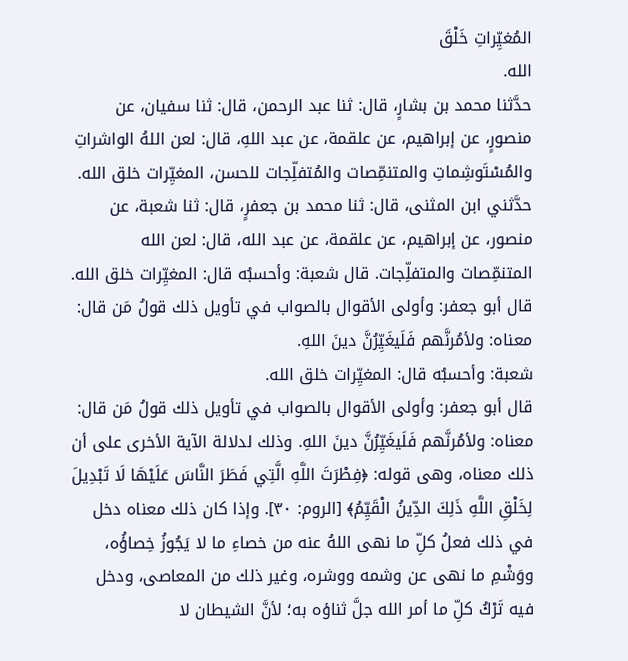المُغيِّراتِ خَلْقَ
الله.
حدَّثنا محمد بن بشارٍ، قال: ثنا عبد الرحمن، قال: ثنا سفيان، عن منصورٍ، عن إبراهيم، عن علقمة، عن عبد اللهِ، قال: لعن اللهُ الواشراتِ والمُسْتَوشِماتِ والمتنمِّصات والمُتفلِّجات للحسن، المغيِّرات خلق الله.
حدَّثني ابن المثنى، قال: ثنا محمد بن جعفرٍ، قال: ثنا شعبة، عن منصور، عن إبراهيم، عن علقمة، عن عبد الله، قال: لعن الله المتنمِّصات والمتفلِّجات. قال شعبة: وأحسبُه قال: المغيِّرات خلق الله.
قال أبو جعفر: وأولى الأقوال بالصواب في تأويل ذلك قولُ مَن قال: معناه: ولأمُرنَّهم فَلَيغَيِّرُنَّ دينَ اللهِ.
شعبة: وأحسبُه قال: المغيِّرات خلق الله.
قال أبو جعفر: وأولى الأقوال بالصواب في تأويل ذلك قولُ مَن قال: معناه: ولأمُرنَّهم فَلَيغَيِّرُنَّ دينَ اللهِ. وذلك لدلالة الآية الأخرى على أن ذلك معناه، وهى قوله: ﴿فِطْرَتَ اللَّهِ الَّتِي فَطَرَ النَّاسَ عَلَيْهَا لَا تَبْدِيلَ لِخَلْقِ اللَّهِ ذَلِكَ الدِّينُ الْقَيِّمُ﴾ [الروم: ٣٠]. وإذا كان ذلك معناه دخل في ذلك فعلُ كلِّ ما نهى اللهُ عنه من خصاءِ ما لا يَجُوزُ خِصاؤُه، ووَشْمِ ما نهى عن وشمه ووشره، وغير ذلك من المعاصى، ودخل فيه تَرْكُ كلِّ ما أمر الله جلَّ ثناؤه به؛ لأنَّ الشيطان لا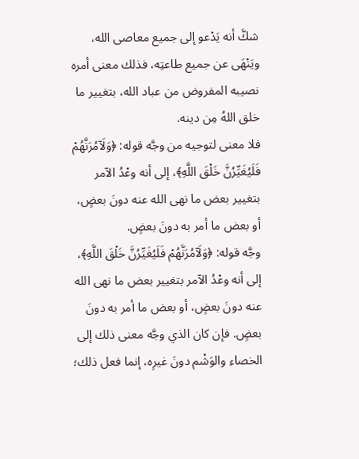شكَّ أنه يَدْعو إلى جميع معاصى الله، ويَنْهَى عن جميع طاعتِه، فذلك معنى أمره نصيبه المفروض من عباد الله، بتغيير ما خلق اللهُ مِن دينه.
فلا معنى لتوجيه من وجَّه قوله: ﴿وَلَآمُرَنَّهُمْ فَلَيُغَيِّرُنَّ خَلْقَ اللَّهِ﴾، إلى أنه وعْدُ الآمر بتغيير بعض ما نهى الله عنه دونَ بعضٍ، أو بعض ما أمر به دونَ بعضٍ.
وجَّه قوله: ﴿وَلَآمُرَنَّهُمْ فَلَيُغَيِّرُنَّ خَلْقَ اللَّهِ﴾، إلى أنه وعْدُ الآمر بتغيير بعض ما نهى الله عنه دونَ بعضٍ، أو بعض ما أمر به دونَ بعضٍ. فإن كان الذي وجَّه معنى ذلك إلى الخصاء والوَشْم دونَ غيرِه، إنما فعل ذلك؛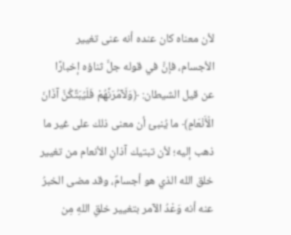لأن معناه كان عنده أنه عنى تغيير الأجسام، فإنَّ في قوله جلَّ ثناؤه إخبارًا عن قيل الشيطان: ﴿وَلَآمُرَنَّهُمْ فَلَيُبَتِّكُنَّ آذَانَ الْأَنْعَامِ﴾ ما يُنبئ أن معنى ذلك على غير ما ذهب إليه؛ لأن تبتيك آذانِ الأنعام من تغيير خلق الله الذي هو أجسامٌ، وقد مضى الخبرُ عنه أنه وَعْدُ الآمر بتغيير خلقِ اللهِ مِن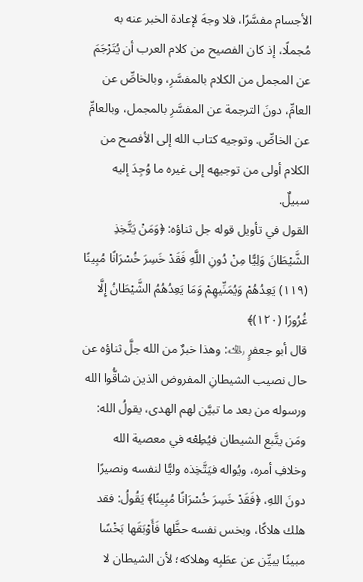الأجسام مفسَّرًا، فلا وجهَ لإعادة الخبر عنه به مُجملًا، إذ كان الفصيح من كلام العرب أن يُتَرْجَمَ عن المجمل من الكلام بالمفسَّرِ، وبالخاصِّ عن العامِّ، دونَ الترجمة عن المفسَّرِ بالمجمل، وبالعامِّ عن الخاصِّ. وتوجيه كتاب الله إلى الأفصح من الكلام أولى من توجيهه إلى غيره ما وُجِدَ إليه سبيلٌ.
القول في تأويل قوله جل ثناؤه: ﴿وَمَنْ يَتَّخِذِ الشَّيْطَانَ وَلِيًّا مِنْ دُونِ اللَّهِ فَقَدْ خَسِرَ خُسْرَانًا مُبِينًا (١١٩) يَعِدُهُمْ وَيُمَنِّيهِمْ وَمَا يَعِدُهُمُ الشَّيْطَانُ إِلَّا غُرُورًا (١٢٠)﴾
قال أبو جعفرٍ ﵀: وهذا خبرٌ من الله جلَّ ثناؤه عن حال نصيب الشيطانِ المفروض الذين شاقُّوا الله ورسوله من بعد ما تبيَّن لهم الهدى، يقولُ الله: ومَن يتَّبع الشيطان فيُطِعْه في معصية الله وخلافِ أمره، ويُواله فيَتَّخِذه وليًّا لنفسه ونصيرًا دونَ اللهِ، ﴿فَقَدْ خَسِرَ خُسْرَانًا مُبِينًا﴾ يَقُولُ: فقد هلك هلاكًا، وبخس نفسه حظَّها فَأَوْبَقَها بَخْسًا مبينًا يبيِّن عن عطَبِه وهلاكه؛ لأن الشيطان لا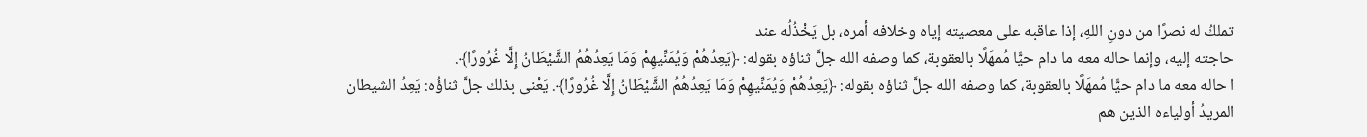تملكُ له نصرًا من دونِ اللهِ، إذا عاقبه على معصيته إياه وخلافه أمره، بل يَخْذُلُه عند
حاجته إليه، وإنما حاله معه ما دام حيًّا مُمهَلًا بالعقوبة، كما وصفه الله جلَّ ثناؤه بقوله: ﴿يَعِدُهُمْ وَيُمَنِّيهِمْ وَمَا يَعِدُهُمُ الشَّيْطَانُ إِلَّا غُرُورًا﴾.
ا حاله معه ما دام حيًّا مُمهَلًا بالعقوبة، كما وصفه الله جلَّ ثناؤه بقوله: ﴿يَعِدُهُمْ وَيُمَنِّيهِمْ وَمَا يَعِدُهُمُ الشَّيْطَانُ إِلَّا غُرُورًا﴾. يَعْنى بذلك جلَّ ثناؤُه: يَعِدُ الشيطان المريدُ أولياءه الذين هم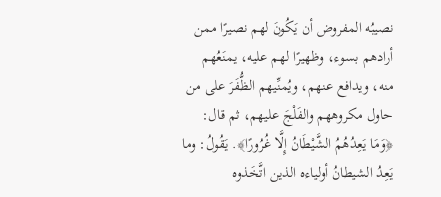نصيبُه المفروض أن يَكُونَ لهم نصيرًا ممن أرادهم بسوء، وظهيرًا لهم عليه، يمنَعُهم منه، ويدافع عنهم، ويُمنِّيهم الظُّفَرَ على من حاول مكروههم والفَلْجَ عليهم، ثم قال: ﴿وَمَا يَعِدُهُمُ الشَّيْطَانُ إِلَّا غُرُورًا﴾. يَقُولُ: وما يَعِدُ الشيطانُ أولياءه الذين اتَّخَذوه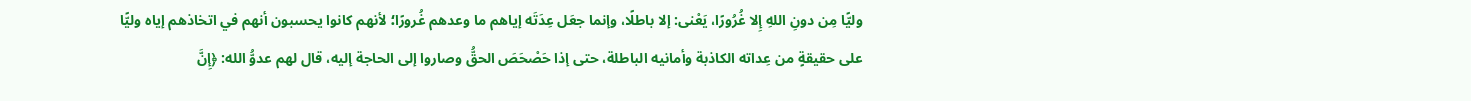وليًّا مِن دونِ اللهِ إِلا غُرُورًا، يَعْنى: إلا باطلًا، وإنما جعَل عِدَتَه إياهم ما وعدهم غُرورًا؛ لأنهم كانوا يحسبون أنهم في اتخاذهم إياه وليًّا على حقيقةٍ من عِداته الكاذبة وأمانيه الباطلة، حتى إذا حَصْحَصَ الحقُّ وصاروا إلى الحاجة إليه، قال لهم عدوُّ الله: ﴿إِنَّ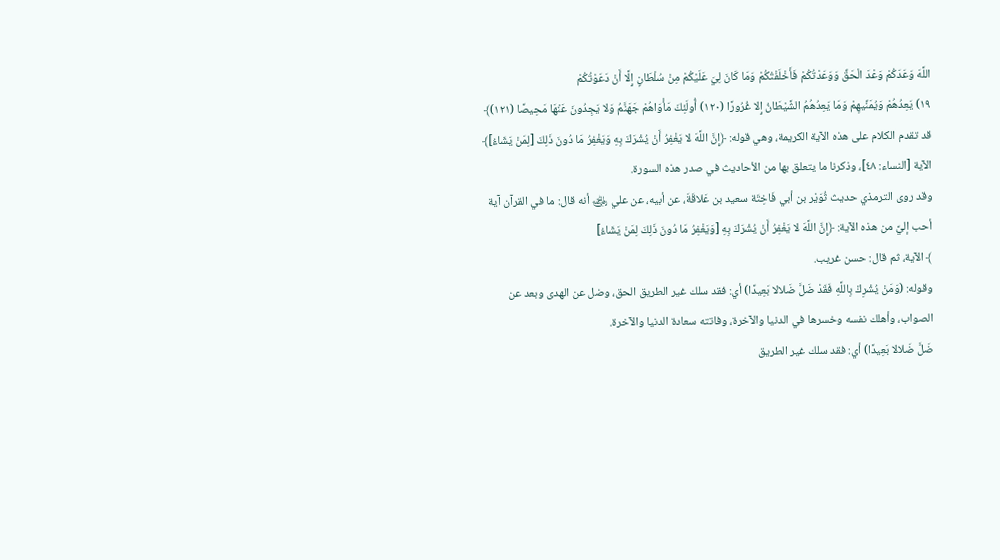اللَّهَ وَعَدَكُمْ وَعْدَ الْحَقِّ وَوَعَدْتُكُمْ فَأَخْلَفْتُكُمْ وَمَا كَانَ لِيَ عَلَيْكُمْ مِنْ سُلْطَانٍ إِلَّا أَنْ دَعَوْتُكُمْ
١٩) يَعِدُهُمْ وَيُمَنِّيهِمْ وَمَا يَعِدُهُمُ الشَّيْطَانُ إِلا غُرُورًا (١٢٠) أُولَئِكَ مَأْوَاهُمْ جَهَنَّمُ وَلا يَجِدُونَ عَنْهَا مَحِيصًا (١٢١)﴾
قد تقدم الكلام على هذه الآية الكريمة، وهي قوله: ﴿إِنَّ اللَّهَ لا يَغْفِرُ أَنْ يُشْرَكَ بِهِ وَيَغْفِرُ مَا دُونَ ذَلِكَ [لِمَنْ يَشَاءُ]﴾ الآية [النساء: ٤٨]، وذكرنا ما يتعلق بها من الأحاديث في صدر هذه السورة.
وقد روى الترمذي حديث ثُوَيْر بن أبي فَاخِتَة سعيد بن عَلاقَةَ، عن أبيه، عن علي ﵁ أنه قال: ما في القرآن آية أحب إليَّ من هذه الآية: ﴿إِنَّ اللَّهَ لا يَغْفِرُ أَنْ يُشْرَكَ بِهِ [وَيَغْفِرُ مَا دُونَ ذَلِكَ لِمَنْ يَشَاءُ]
﴾ الآية، ثم قال: حسن غريب.
وقوله: (وَمَنْ يُشْرِكْ بِاللَّهِ فَقَدْ ضَلَّ ضَلالا بَعِيدًا) أي: فقد سلك غير الطريق الحق، وضل عن الهدى وبعد عن الصواب، وأهلك نفسه وخسرها في الدنيا والآخرة، وفاتته سعادة الدنيا والآخرة.
ضَلَّ ضَلالا بَعِيدًا) أي: فقد سلك غير الطريق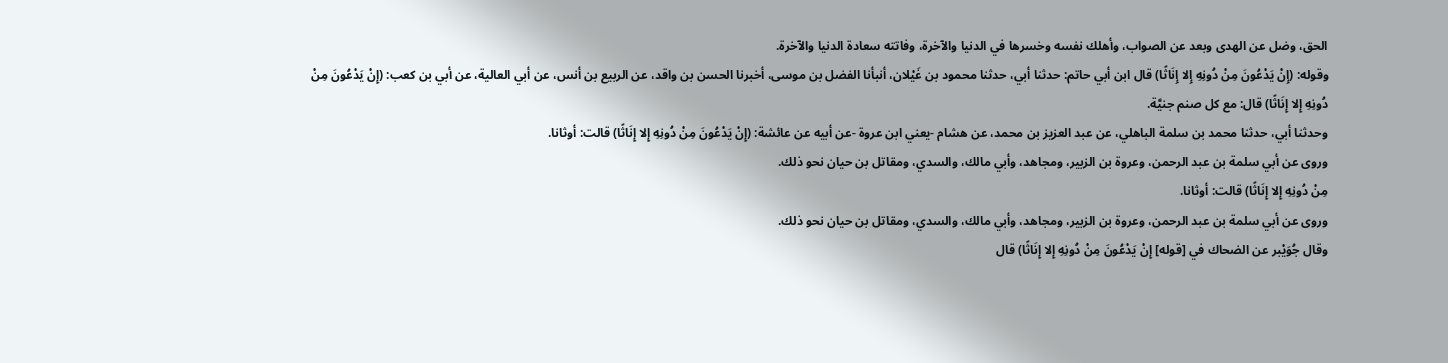الحق، وضل عن الهدى وبعد عن الصواب، وأهلك نفسه وخسرها في الدنيا والآخرة، وفاتته سعادة الدنيا والآخرة.
وقوله: (إِنْ يَدْعُونَ مِنْ دُونِهِ إِلا إِنَاثًا) قال ابن أبي حاتم: حدثنا أبي، حدثنا محمود بن غَيْلان، أنبأنا الفضل بن موسى، أخبرنا الحسن بن واقد، عن الربيع بن أنس، عن أبي العالية، عن أبي بن كعب: (إِنْ يَدْعُونَ مِنْ دُونِهِ إِلا إِنَاثًا) قال: مع كل صنم جنيَّة.
وحدثنا أبي، حدثنا محمد بن سلمة الباهلي، عن عبد العزيز بن محمد، عن هشام -يعني ابن عروة -عن أبيه عن عائشة: (إِنْ يَدْعُونَ مِنْ دُونِهِ إِلا إِنَاثًا) قالت: أوثانا.
وروى عن أبي سلمة بن عبد الرحمن، وعروة بن الزبير، ومجاهد، وأبي مالك، والسدي، ومقاتل بن حيان نحو ذلك.
مِنْ دُونِهِ إِلا إِنَاثًا) قالت: أوثانا.
وروى عن أبي سلمة بن عبد الرحمن، وعروة بن الزبير، ومجاهد، وأبي مالك، والسدي، ومقاتل بن حيان نحو ذلك.
وقال جُوَيْبر عن الضحاك في [قوله] إِنْ يَدْعُونَ مِنْ دُونِهِ إِلا إِنَاثًا) قال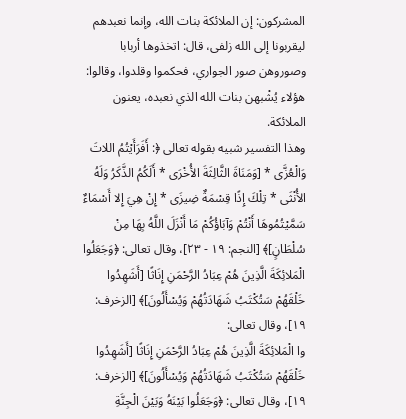المشركون: إن الملائكة بنات الله، وإنما نعبدهم ليقربونا إلى الله زلفى، قال: اتخذوها أربابا وصوروهن صور الجواري، فحكموا وقلدوا، وقالوا: هؤلاء يُشْبهن بنات الله الذي نعبده، يعنون الملائكة.
وهذا التفسير شبيه بقوله تعالى ﴿: أَفَرَأَيْتُمُ اللاتَ وَالْعُزَّى * [وَمَنَاةَ الثَّالِثَةَ الأُخْرَى * أَلَكُمُ الذَّكَرُ وَلَهُ الأُنْثَى * تِلْكَ إِذًا قِسْمَةٌ ضِيزَى * إِنْ هِيَ إِلا أَسْمَاءٌ سَمَّيْتُمُوهَا أَنْتُمْ وَآبَاؤُكُمْ مَا أَنْزَلَ اللَّهُ بِهَا مِنْ سُلْطَانٍ]﴾ [النجم: ١٩ - ٢٣]، وقال تعالى: ﴿وَجَعَلُوا الْمَلائِكَةَ الَّذِينَ هُمْ عِبَادُ الرَّحْمَنِ إِنَاثًا [أَشَهِدُوا خَلْقَهُمْ سَتُكْتَبُ شَهَادَتُهُمْ وَيُسْأَلُونَ]﴾ [الزخرف: ١٩]، وقال تعالى:
وا الْمَلائِكَةَ الَّذِينَ هُمْ عِبَادُ الرَّحْمَنِ إِنَاثًا [أَشَهِدُوا خَلْقَهُمْ سَتُكْتَبُ شَهَادَتُهُمْ وَيُسْأَلُونَ]﴾ [الزخرف: ١٩]، وقال تعالى: ﴿وَجَعَلُوا بَيْنَهُ وَبَيْنَ الْجِنَّةِ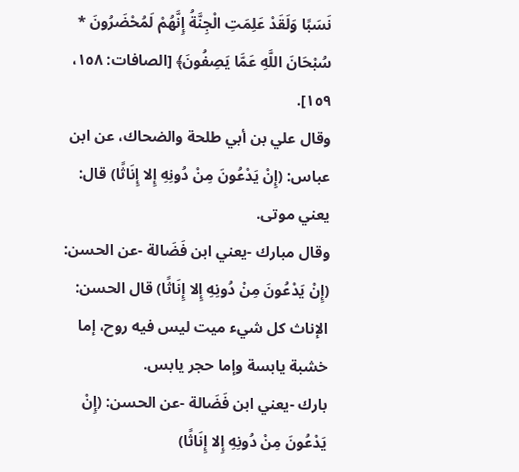نَسَبًا وَلَقَدْ عَلِمَتِ الْجِنَّةُ إِنَّهُمْ لَمُحْضَرُونَ * سُبْحَانَ اللَّهِ عَمَّا يَصِفُونَ﴾ [الصافات: ١٥٨، ١٥٩].
وقال علي بن أبي طلحة والضحاك، عن ابن عباس: (إِنْ يَدْعُونَ مِنْ دُونِهِ إِلا إِنَاثًا) قال: يعني موتى.
وقال مبارك -يعني ابن فَضَالة -عن الحسن: (إِنْ يَدْعُونَ مِنْ دُونِهِ إِلا إِنَاثًا) قال الحسن: الإناث كل شيء ميت ليس فيه روح، إما خشبة يابسة وإما حجر يابس.
بارك -يعني ابن فَضَالة -عن الحسن: (إِنْ يَدْعُونَ مِنْ دُونِهِ إِلا إِنَاثًا)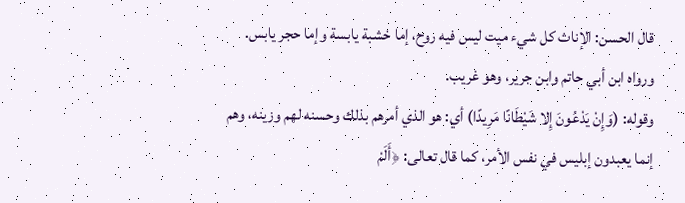قال الحسن: الإناث كل شيء ميت ليس فيه روح، إما خشبة يابسة وإما حجر يابس. ورواه ابن أبي حاتم وابن جرير، وهو غريب.
وقوله: (وَإِنْ يَدْعُونَ إِلا شَيْطَانًا مَرِيدًا) أي: هو الذي أمرهم بذلك وحسنه لهم وزينه، وهم إنما يعبدون إبليس في نفس الأمر، كما قال تعالى: ﴿أَلَمْ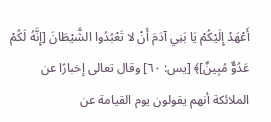أَعْهَدْ إِلَيْكُمْ يَا بَنِي آدَمَ أَنْ لا تَعْبُدُوا الشَّيْطَانَ [إِنَّهُ لَكُمْ عَدُوٌّ مُبِينٌ]﴾ [يس: ٦٠] وقال تعالى إخبارًا عن الملائكة أنهم يقولون يوم القيامة عن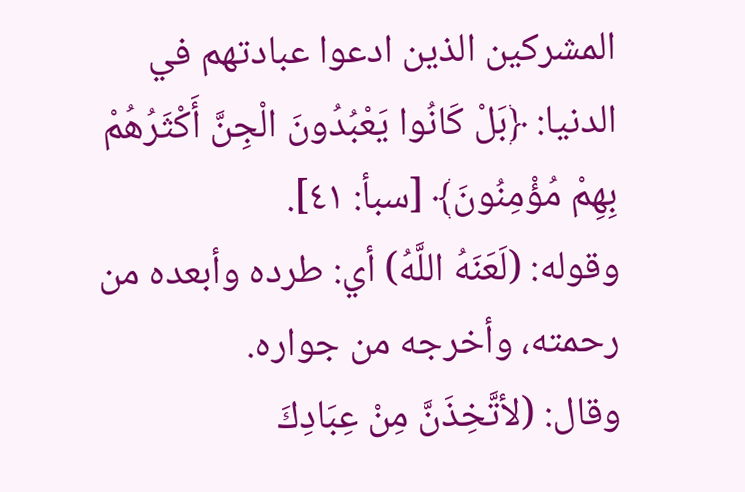المشركين الذين ادعوا عبادتهم في الدنيا: ﴿بَلْ كَانُوا يَعْبُدُونَ الْجِنَّ أَكْثَرُهُمْ بِهِمْ مُؤْمِنُونَ﴾ [سبأ: ٤١].
وقوله: (لَعَنَهُ اللَّهُ) أي: طرده وأبعده من رحمته، وأخرجه من جواره.
وقال: (لأتَّخِذَنَّ مِنْ عِبَادِكَ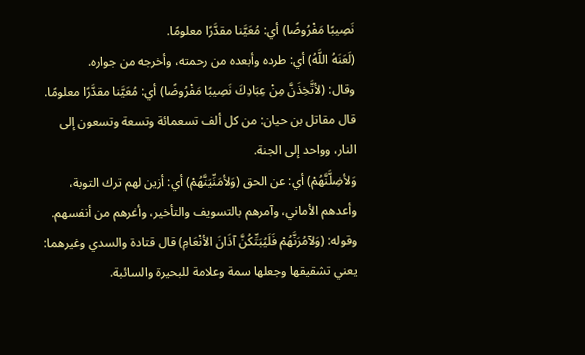نَصِيبًا مَفْرُوضًا) أي: مُعَيَّنا مقدَّرًا معلومًا.
(لَعَنَهُ اللَّهُ) أي: طرده وأبعده من رحمته، وأخرجه من جواره.
وقال: (لأتَّخِذَنَّ مِنْ عِبَادِكَ نَصِيبًا مَفْرُوضًا) أي: مُعَيَّنا مقدَّرًا معلومًا. قال مقاتل بن حيان: من كل ألف تسعمائة وتسعة وتسعون إلى النار، وواحد إلى الجنة.
وَلأضِلَّنَّهُمْ) أي: عن الحق (وَلأمَنِّيَنَّهُمْ) أي: أزين لهم ترك التوبة، وأعدهم الأماني، وآمرهم بالتسويف والتأخير، وأغرهم من أنفسهم.
وقوله: (وَلآمُرَنَّهُمْ فَلَيُبَتِّكُنَّ آذَانَ الأنْعَامِ) قال قتادة والسدي وغيرهما: يعني تشقيقها وجعلها سمة وعلامة للبحيرة والسائبة.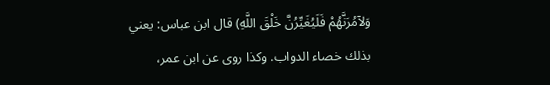وَلآمُرَنَّهُمْ فَلَيُغَيِّرُنَّ خَلْقَ اللَّهِ) قال ابن عباس: يعني بذلك خصاء الدواب. وكذا روى عن ابن عمر،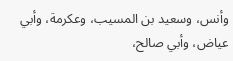وأنس، وسعيد بن المسيب، وعكرمة، وأبي عياض، وأبي صالح،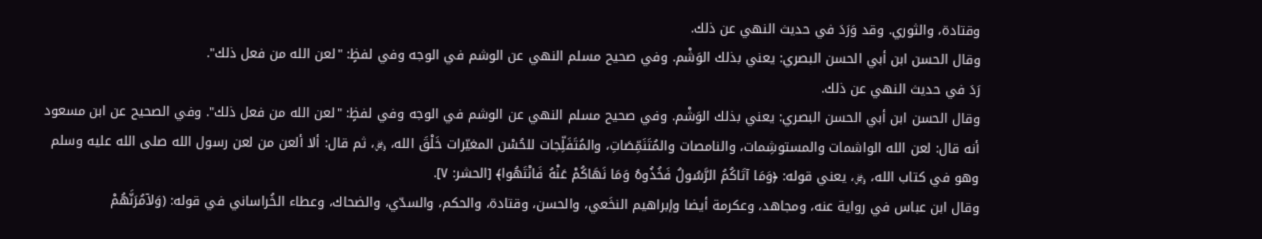وقتادة، والثوري. وقد وَرَدَ في حديث النهي عن ذلك.
وقال الحسن ابن أبي الحسن البصري: يعني بذلك الوَشْم. وفي صحيح مسلم النهي عن الوشم في الوجه وفي لفظٍ: "لعن الله من فعل ذلك".
رَدَ في حديث النهي عن ذلك.
وقال الحسن ابن أبي الحسن البصري: يعني بذلك الوَشْم. وفي صحيح مسلم النهي عن الوشم في الوجه وفي لفظٍ: "لعن الله من فعل ذلك". وفي الصحيح عن ابن مسعود أنه قال: لعن الله الواشمات والمستوشِمات، والنامصات والمُتَنَمِّصَاتِ، والمُتَفَلِّجات للحُسْن المغيّرات خَلْقَ الله، ﷿، ثم قال: ألا ألعن من لعن رسول الله صلى الله عليه وسلم وهو في كتاب الله، ﷿، يعني قوله: ﴿وَمَا آتَاكُمُ الرَّسُولُ فَخُذُوهُ وَمَا نَهَاكُمْ عَنْهُ فَانْتَهُوا﴾ [الحشر: ٧].
وقال ابن عباس في رواية عنه، ومجاهد، وعكرمة أيضا وإبراهيم النخَعي، والحسن، وقتادة، والحكم، والسدّي، والضحاك، وعطاء الخُراساني في قوله: (وَلآمُرَنَّهُمْ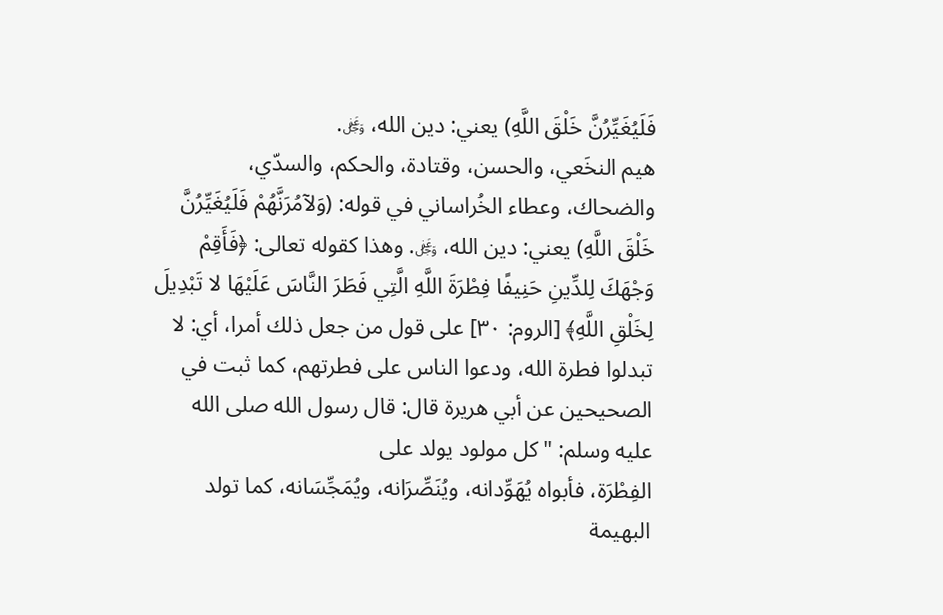فَلَيُغَيِّرُنَّ خَلْقَ اللَّهِ) يعني: دين الله، ﷿.
هيم النخَعي، والحسن، وقتادة، والحكم، والسدّي، والضحاك، وعطاء الخُراساني في قوله: (وَلآمُرَنَّهُمْ فَلَيُغَيِّرُنَّ خَلْقَ اللَّهِ) يعني: دين الله، ﷿. وهذا كقوله تعالى: ﴿فَأَقِمْ وَجْهَكَ لِلدِّينِ حَنِيفًا فِطْرَةَ اللَّهِ الَّتِي فَطَرَ النَّاسَ عَلَيْهَا لا تَبْدِيلَ لِخَلْقِ اللَّهِ﴾ [الروم: ٣٠] على قول من جعل ذلك أمرا، أي: لا تبدلوا فطرة الله، ودعوا الناس على فطرتهم، كما ثبت في الصحيحين عن أبي هريرة قال: قال رسول الله صلى الله عليه وسلم: "كل مولود يولد على
الفِطْرَة، فأبواه يُهَوِّدانه، ويُنَصِّرَانه، ويُمَجِّسَانه، كما تولد البهيمة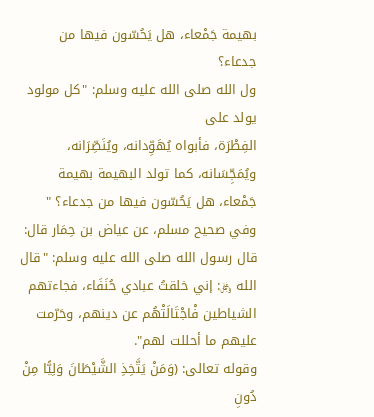بهيمة جَمْعاء، هل يَحُسّون فيها من جدعاء؟
ول الله صلى الله عليه وسلم: "كل مولود يولد على
الفِطْرَة، فأبواه يُهَوِّدانه، ويُنَصِّرَانه، ويُمَجِّسَانه، كما تولد البهيمة بهيمة جَمْعاء، هل يَحُسّون فيها من جدعاء؟ " وفي صحيح مسلم، عن عياض بن حِمَار قال: قال رسول الله صلى الله عليه وسلم: "قال الله ﷿: إني خلقتُ عبادي حُنَفَاء، فجاءتهم الشياطين فْاجْتَالَتْهُم عن دينهم، وحَرّمت عليهم ما أحللت لهم".
وقوله تعالى: (وَمَنْ يَتَّخِذِ الشَّيْطَانَ وَلِيًّا مِنْ دُونِ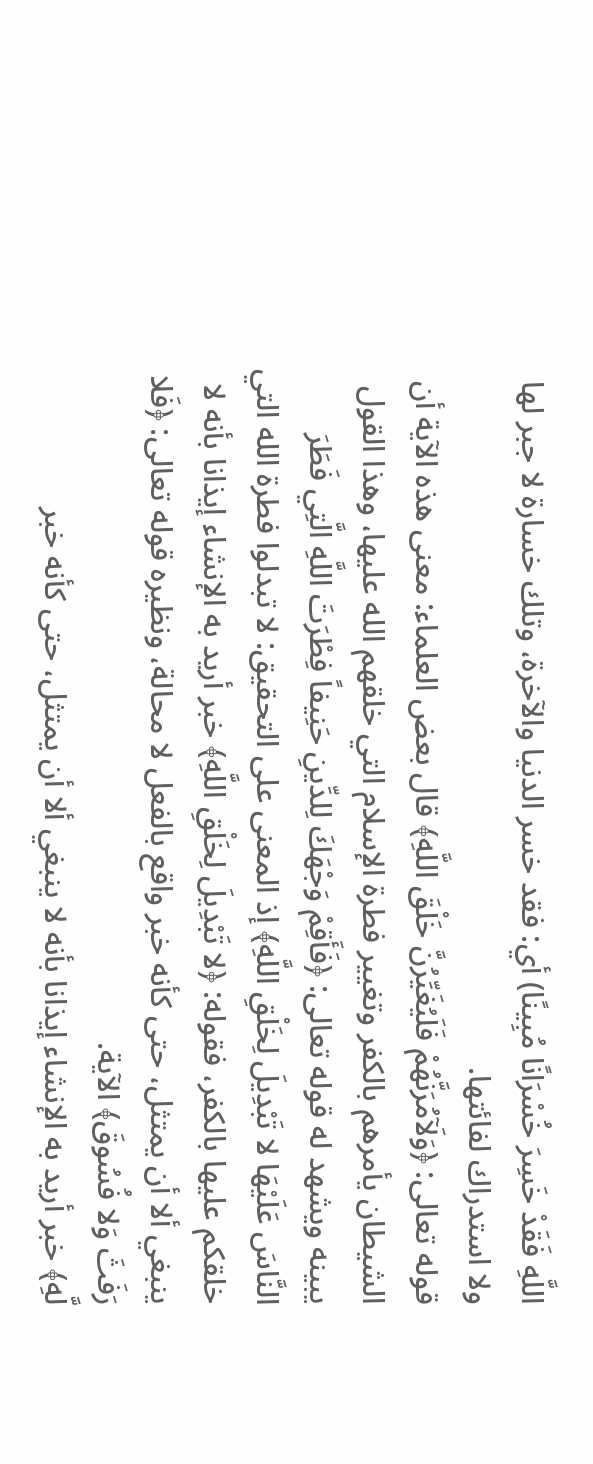اللَّهِ فَقَدْ خَسِرَ خُسْرَانًا مُبِينًا) أي: فقد خسر الدنيا والآخرة، وتلك خسارة لا جبر لها ولا استدراك لفائتها.
قوله تعالى: ﴿وَلَآمُرَنَّهُمْ فَلَيُغَيِّرُنَّ خَلْقَ اللَّهِ﴾ قال بعض العلماء: معنى هذه الآية أن الشيطان يأمرهم بالكفر وتغيير فطرة الإسلام التي خلقهم الله عليها، وهذا القول يبينه ويشهد له قوله تعالى: ﴿فَأَقِمْ وَجْهَكَ لِلدِّينِ حَنِيفاً فِطْرَتَ اللَّهِ الَّتِي فَطَرَ النَّاسَ عَلَيْهَا لا تَبْدِيلَ لِخَلْقِ اللَّهِ﴾ إذ المعنى على التحقيق: لا تبدلوا فطرة الله التي خلقكم عليها بالكفر، فقوله: ﴿لا تَبْدِيلَ لِخَلْقِ اللَّهِ﴾ خبر أريد به الإنشاء إيذانا بأنه لا ينبغي ألا أن يمتثل، حتى كأنه خبر واقع بالفعل لا محالة، ونظيره قوله تعالى: ﴿فَلا رَفَثَ وَلا فُسُوقَ﴾ الآية.
لَّهِ﴾ خبر أريد به الإنشاء إيذانا بأنه لا ينبغي ألا أن يمتثل، حتى كأنه خبر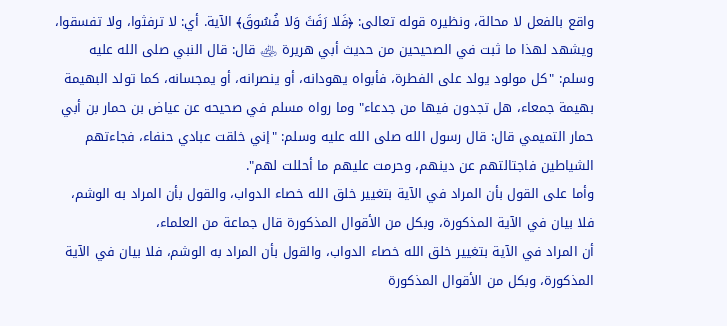واقع بالفعل لا محالة، ونظيره قوله تعالى: ﴿فَلا رَفَثَ وَلا فُسُوقَ﴾ الآية. أي: لا ترفثوا، ولا تفسقوا، ويشهد لهذا ما ثبت في الصحيحين من حديث أبي هريرة ﵁ قال: قال النبي صلى الله عليه وسلم: "كل مولود يولد على الفطرة، فأبواه يهودانه، أو ينصرانه، أو يمجسانه، كما تولد البهيمة بهيمة جمعاء، هل تجدون فيها من جدعاء" وما رواه مسلم في صحيحه عن عياض بن حمار بن أبي حمار التميمي قال: قال رسول الله صلى الله عليه وسلم: "إني خلقت عبادي حنفاء، فجاءتهم الشياطين فاجتالتهم عن دينهم، وحرمت عليهم ما أحللت لهم".
وأما على القول بأن المراد في الآية بتغيير خلق الله خصاء الدواب، والقول بأن المراد به الوشم، فلا بيان في الآية المذكورة، وبكل من الأقوال المذكورة قال جماعة من العلماء،
أن المراد في الآية بتغيير خلق الله خصاء الدواب، والقول بأن المراد به الوشم، فلا بيان في الآية المذكورة، وبكل من الأقوال المذكورة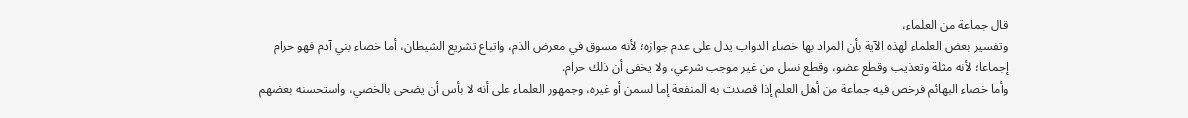قال جماعة من العلماء،
وتفسير بعض العلماء لهذه الآية بأن المراد بها خصاء الدواب يدل على عدم جوازه؛ لأنه مسوق في معرض الذم، واتباع تشريع الشيطان، أما خصاء بني آدم فهو حرام إجماعا؛ لأنه مثلة وتعذيب وقطع عضو، وقطع نسل من غير موجب شرعي، ولا يخفى أن ذلك حرام.
وأما خصاء البهائم فرخص فيه جماعة من أهل العلم إذا قصدت به المنفعة إما لسمن أو غيره، وجمهور العلماء على أنه لا بأس أن يضحى بالخصي، واستحسنه بعضهم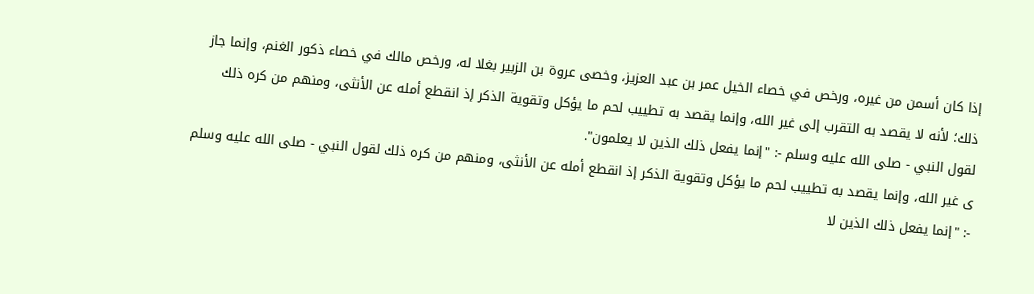إذا كان أسمن من غيره، ورخص في خصاء الخيل عمر بن عبد العزيز، وخصى عروة بن الزبير بغلا له، ورخص مالك في خصاء ذكور الغنم، وإنما جاز ذلك؛ لأنه لا يقصد به التقرب إلى غير الله، وإنما يقصد به تطييب لحم ما يؤكل وتقوية الذكر إذ انقطع أمله عن الأنثى، ومنهم من كره ذلك لقول النبي - صلى الله عليه وسلم -: "إنما يفعل ذلك الذين لا يعلمون".
ى غير الله، وإنما يقصد به تطييب لحم ما يؤكل وتقوية الذكر إذ انقطع أمله عن الأنثى، ومنهم من كره ذلك لقول النبي - صلى الله عليه وسلم -: "إنما يفعل ذلك الذين لا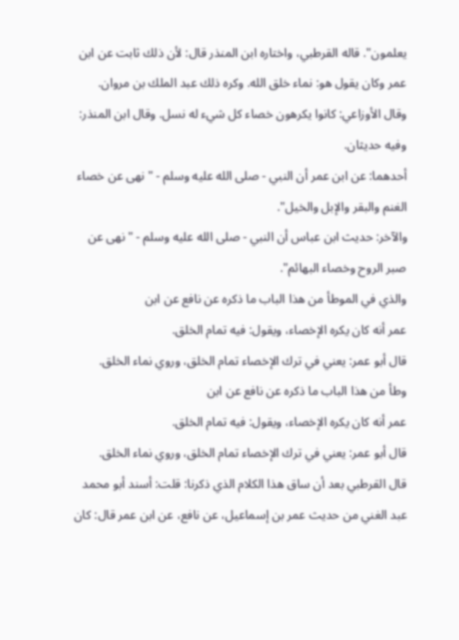يعلمون". قاله القرطبي، واختاره ابن المنذر قال: لأن ذلك ثابت عن ابن عمر وكان يقول هو: نماء خلق الله. وكره ذلك عبد الملك بن مروان.
وقال الأوزاعي: كانوا يكرهون خصاء كل شيء له نسل. وقال ابن المنذر: وفيه حديثان.
أحدهما: عن ابن عمر أن النبي - صلى الله عليه وسلم - "نهى عن خصاء الغنم والبقر والإبل والخيل".
والآخر: حديث ابن عباس أن النبي - صلى الله عليه وسلم - "نهى عن صبر الروح وخصاء البهائم".
والذي في الموطأ من هذا الباب ما ذكره عن نافع عن ابن
عمر أنه كان يكره الإخصاء، ويقول: فيه تمام الخلق.
قال أبو عمر: يعني في ترك الإخصاء تمام الخلق، وروي نماء الخلق.
وطأ من هذا الباب ما ذكره عن نافع عن ابن
عمر أنه كان يكره الإخصاء، ويقول: فيه تمام الخلق.
قال أبو عمر: يعني في ترك الإخصاء تمام الخلق، وروي نماء الخلق.
قال القرطبي بعد أن ساق هذا الكلام الذي ذكرنا: قلت: أسند أبو محمد عبد الغني من حديث عمر بن إسماعيل، عن نافع، عن ابن عمر قال: كان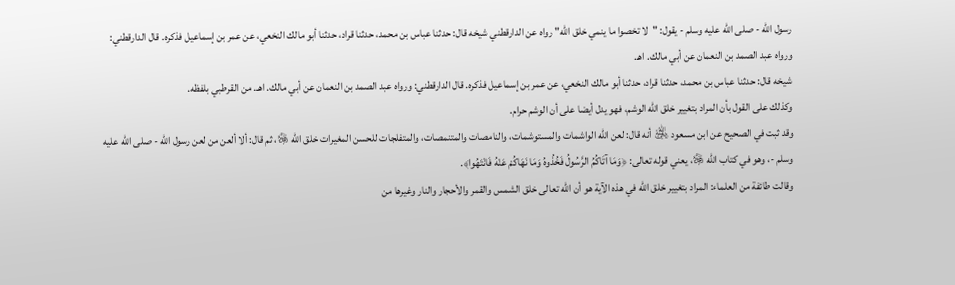رسول الله - صلى الله عليه وسلم - يقول: "لا تخصوا ما ينمي خلق الله" رواه عن الدارقطني شيخه قال: حدثنا عباس بن محمد، حدثنا قراد، حدثنا أبو مالك النخعي، عن عمر بن إسماعيل فذكره. قال الدارقطني: ورواه عبد الصمد بن النعمان عن أبي مالك. اهـ.
شيخه قال: حدثنا عباس بن محمد، حدثنا قراد، حدثنا أبو مالك النخعي، عن عمر بن إسماعيل فذكره. قال الدارقطني: ورواه عبد الصمد بن النعمان عن أبي مالك. اهـ. من القرطبي بلفظه.
وكذلك على القول بأن المراد بتغيير خلق الله الوشم، فهو يدل أيضا على أن الوشم حرام.
وقد ثبت في الصحيح عن ابن مسعود ﵁ أنه قال: لعن الله الواشمات والمستوشمات، والنامصات والمتنمصات، والمتفلجات للحسن المغيرات خلق الله ﷿، ثم قال: ألا ألعن من لعن رسول الله - صلى الله عليه وسلم -، وهو في كتاب الله ﷿، يعني قوله تعالى: ﴿وَمَا آتَاكُمُ الرَّسُولُ فَخُذُوهُ وَمَا نَهَاكُمْ عَنْهُ فَانْتَهُوا﴾.
وقالت طائفة من العلماء: المراد بتغيير خلق الله في هذه الآية هو أن الله تعالى خلق الشمس والقمر والأحجار والنار وغيرها من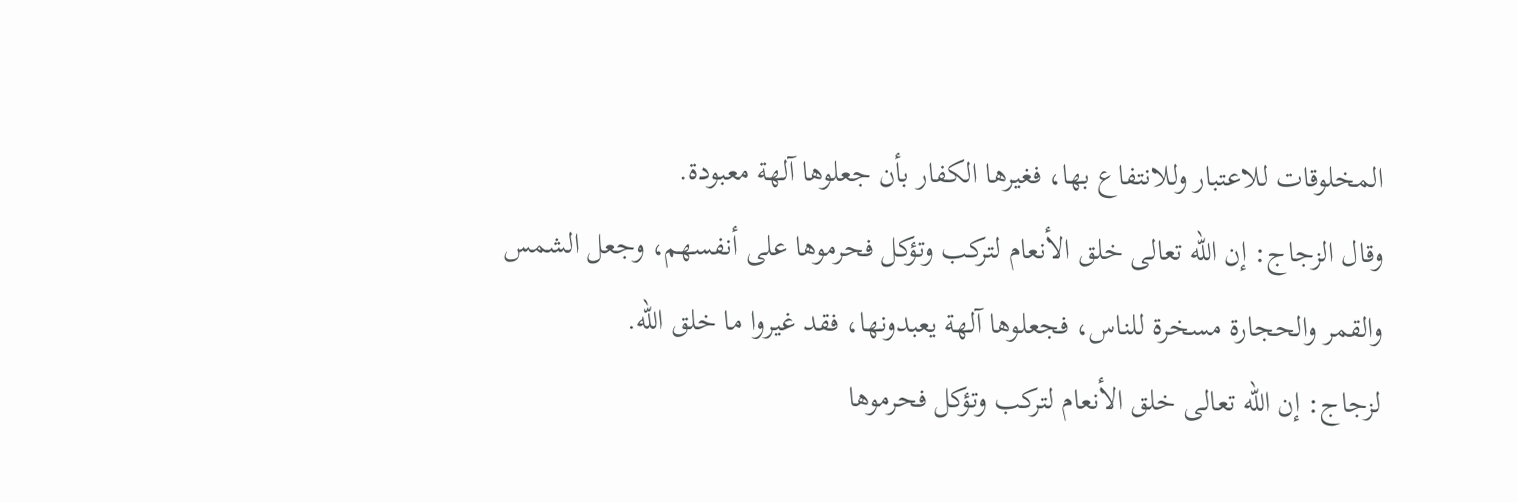المخلوقات للاعتبار وللانتفاع بها، فغيرها الكفار بأن جعلوها آلهة معبودة.
وقال الزجاج: إن الله تعالى خلق الأنعام لتركب وتؤكل فحرموها على أنفسهم، وجعل الشمس والقمر والحجارة مسخرة للناس، فجعلوها آلهة يعبدونها، فقد غيروا ما خلق الله.
لزجاج: إن الله تعالى خلق الأنعام لتركب وتؤكل فحرموها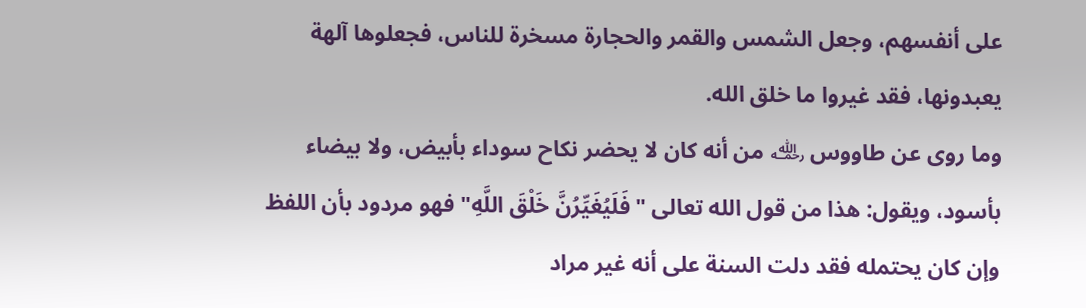على أنفسهم، وجعل الشمس والقمر والحجارة مسخرة للناس، فجعلوها آلهة يعبدونها، فقد غيروا ما خلق الله.
وما روى عن طاووس ﵀ من أنه كان لا يحضر نكاح سوداء بأبيض، ولا بيضاء بأسود، ويقول: هذا من قول الله تعالى "فَلَيُغَيِّرُنَّ خَلْقَ اللَّهِ" فهو مردود بأن اللفظ وإن كان يحتمله فقد دلت السنة على أنه غير مراد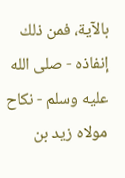بالآية، فمن ذلك إنفاذه - صلى الله عليه وسلم - نكاح مولاه زيد بن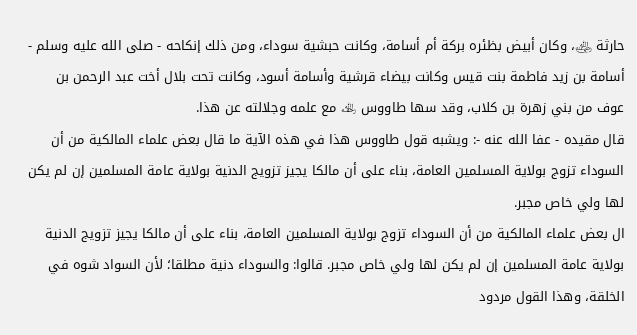حارثة ﵁، وكان أبيض بظئره بركة أم أسامة، وكانت حبشية سوداء، ومن ذلك إنكاحه - صلى الله عليه وسلم - أسامة بن زيد فاطمة بنت قيس وكانت بيضاء قرشية وأسامة أسود، وكانت تحت بلال أخت عبد الرحمن بن عوف من بني زهرة بن كلاب، وقد سها طاووس ﵀ مع علمه وجلالته عن هذا.
قال مقيده - عفا الله عنه -: ويشبه قول طاووس هذا في هذه الآية ما قال بعض علماء المالكية من أن السوداء تزوج بولاية المسلمين العامة، بناء على أن مالكا يجيز تزويج الدنية بولاية عامة المسلمين إن لم يكن لها ولي خاص مجبر.
ال بعض علماء المالكية من أن السوداء تزوج بولاية المسلمين العامة، بناء على أن مالكا يجيز تزويج الدنية بولاية عامة المسلمين إن لم يكن لها ولي خاص مجبر. قالوا: والسوداء دنية مطلقا؛ لأن السواد شوه في الخلقة، وهذا القول مردود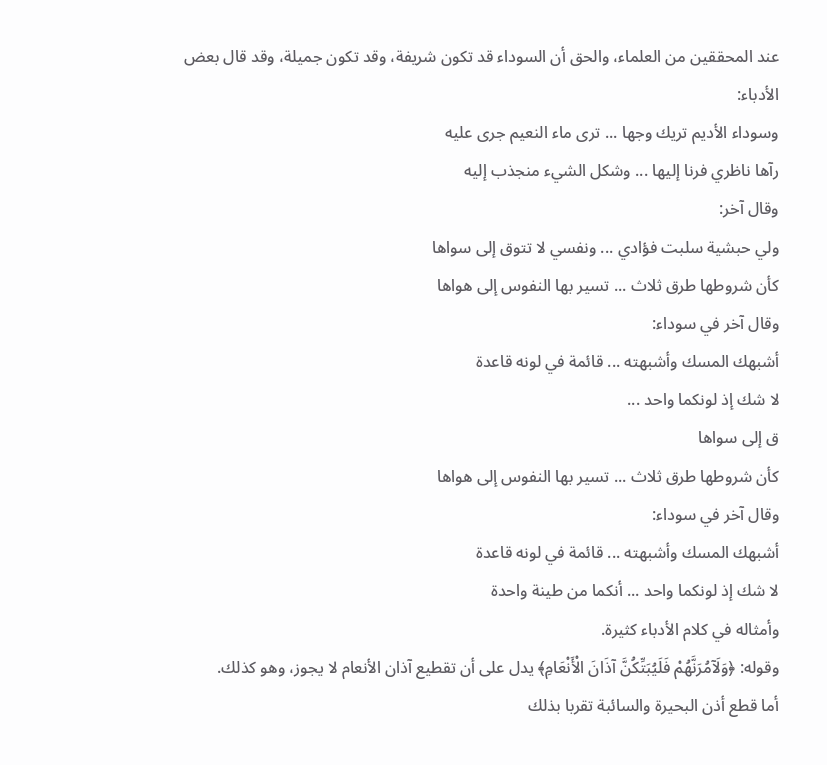عند المحققين من العلماء، والحق أن السوداء قد تكون شريفة، وقد تكون جميلة، وقد قال بعض الأدباء:
وسوداء الأديم تريك وجها ... ترى ماء النعيم جرى عليه
رآها ناظري فرنا إليها ... وشكل الشيء منجذب إليه
وقال آخر:
ولي حبشية سلبت فؤادي ... ونفسي لا تتوق إلى سواها
كأن شروطها طرق ثلاث ... تسير بها النفوس إلى هواها
وقال آخر في سوداء:
أشبهك المسك وأشبهته ... قائمة في لونه قاعدة
لا شك إذ لونكما واحد ...
ق إلى سواها
كأن شروطها طرق ثلاث ... تسير بها النفوس إلى هواها
وقال آخر في سوداء:
أشبهك المسك وأشبهته ... قائمة في لونه قاعدة
لا شك إذ لونكما واحد ... أنكما من طينة واحدة
وأمثاله في كلام الأدباء كثيرة.
وقوله: ﴿وَلَآمُرَنَّهُمْ فَلَيُبَتِّكُنَّ آذَانَ الْأَنْعَامِ﴾ يدل على أن تقطيع آذان الأنعام لا يجوز، وهو كذلك.
أما قطع أذن البحيرة والسائبة تقربا بذلك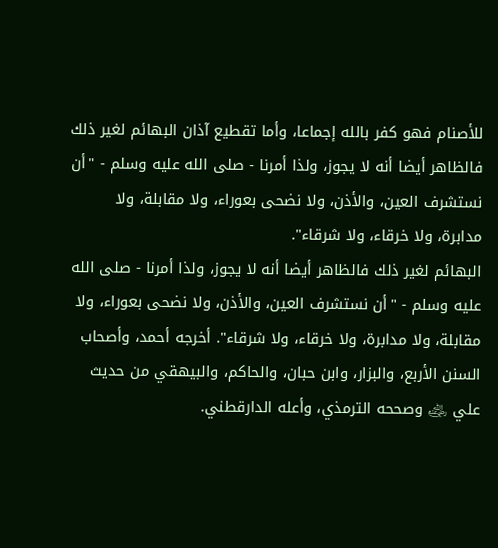للأصنام فهو كفر بالله إجماعا، وأما تقطيع آذان البهائم لغير ذلك فالظاهر أيضا أنه لا يجوز، ولذا أمرنا - صلى الله عليه وسلم - "أن نستشرف العين، والأذن، ولا نضحى بعوراء، ولا مقابلة، ولا مدابرة، ولا خرقاء، ولا شرقاء".
البهائم لغير ذلك فالظاهر أيضا أنه لا يجوز، ولذا أمرنا - صلى الله عليه وسلم - "أن نستشرف العين، والأذن، ولا نضحى بعوراء، ولا مقابلة، ولا مدابرة، ولا خرقاء، ولا شرقاء". أخرجه أحمد، وأصحاب السنن الأربع، والبزار، وابن حبان، والحاكم، والبيهقي من حديث علي ﵁ وصححه الترمذي، وأعله الدارقطني.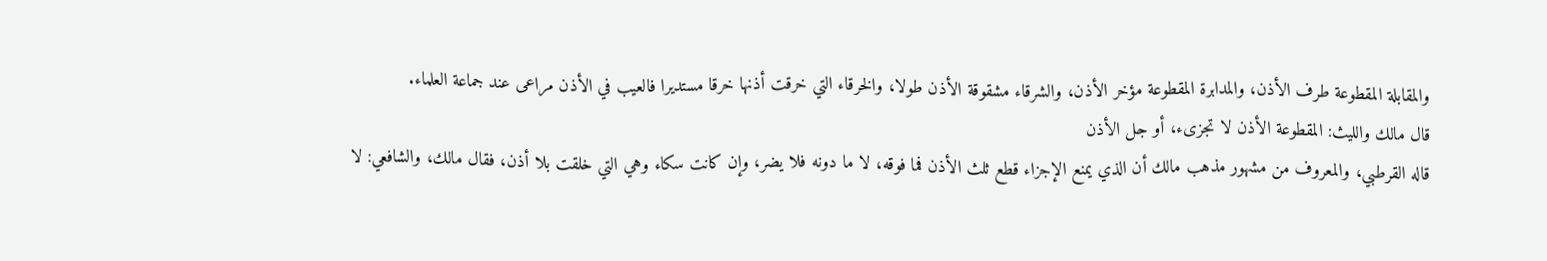والمقابلة المقطوعة طرف الأذن، والمدابرة المقطوعة مؤخر الأذن، والشرقاء مشقوقة الأذن طولا، والخرقاء التي خرقت أذنها خرقا مستديرا فالعيب في الأذن مراعى عند جماعة العلماء.
قال مالك والليث: المقطوعة الأذن لا تجزىء، أو جل الأذن
قاله القرطبي، والمعروف من مشهور مذهب مالك أن الذي يمنع الإجزاء قطع ثلث الأذن فما فوقه، لا ما دونه فلا يضر، وإن كانت سكاء وهي التي خلقت بلا أذن، فقال مالك، والشافعي: لا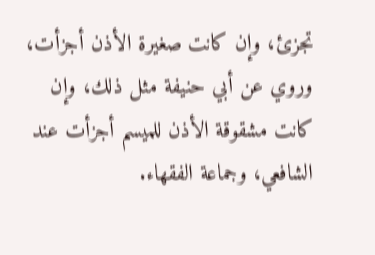تجزئ، وإن كانت صغيرة الأذن أجزأت، وروي عن أبي حنيفة مثل ذلك، وإن كانت مشقوقة الأذن للميسم أجزأت عند الشافعي، وجماعة الفقهاء.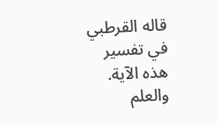قاله القرطبي في تفسير هذه الآية. والعلم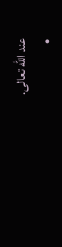عند الله تعالى.
•